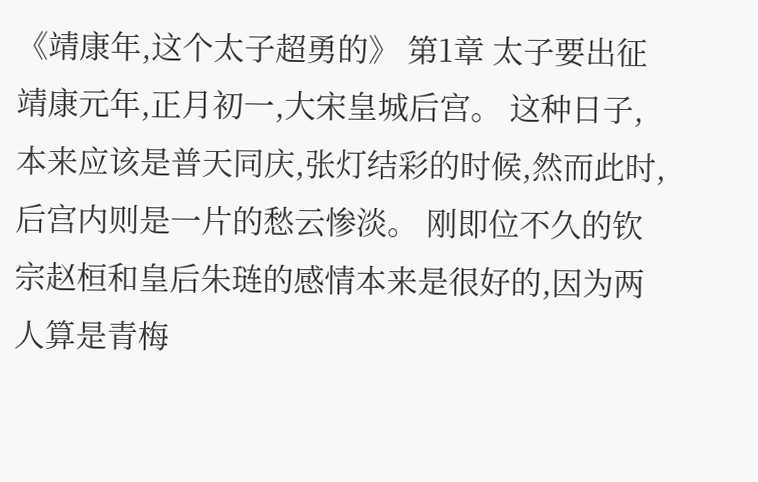《靖康年,这个太子超勇的》 第1章 太子要出征 靖康元年,正月初一,大宋皇城后宫。 这种日子,本来应该是普天同庆,张灯结彩的时候,然而此时,后宫内则是一片的愁云惨淡。 刚即位不久的钦宗赵桓和皇后朱琏的感情本来是很好的,因为两人算是青梅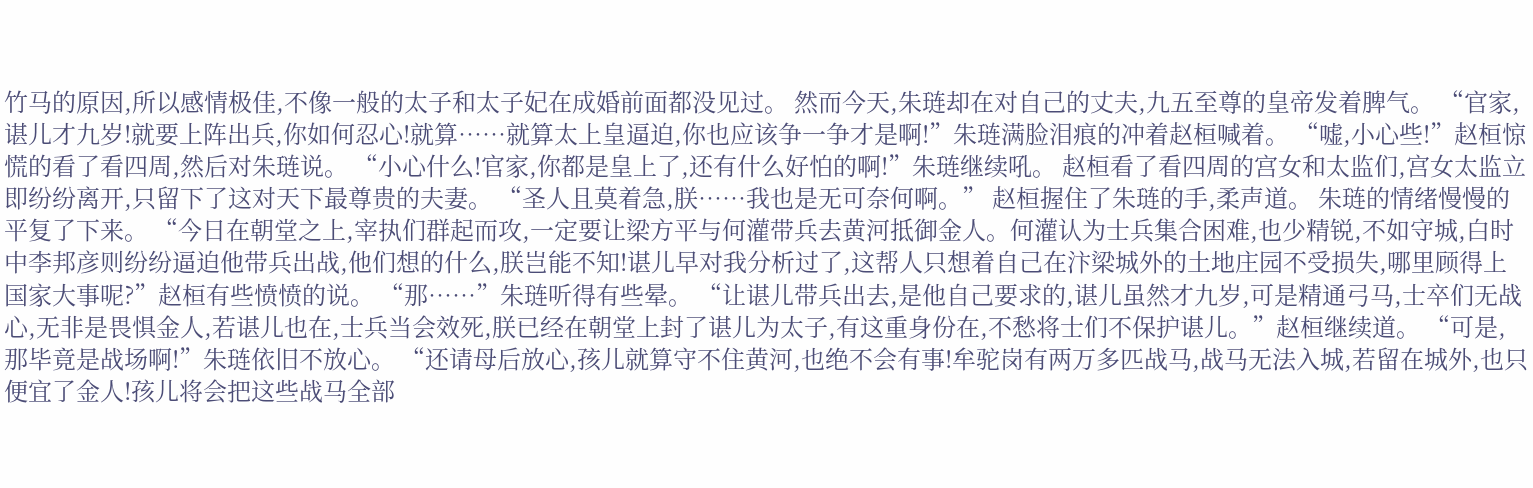竹马的原因,所以感情极佳,不像一般的太子和太子妃在成婚前面都没见过。 然而今天,朱琏却在对自己的丈夫,九五至尊的皇帝发着脾气。 “官家,谌儿才九岁!就要上阵出兵,你如何忍心!就算……就算太上皇逼迫,你也应该争一争才是啊!”朱琏满脸泪痕的冲着赵桓喊着。 “嘘,小心些!”赵桓惊慌的看了看四周,然后对朱琏说。 “小心什么!官家,你都是皇上了,还有什么好怕的啊!”朱琏继续吼。 赵桓看了看四周的宫女和太监们,宫女太监立即纷纷离开,只留下了这对天下最尊贵的夫妻。 “圣人且莫着急,朕……我也是无可奈何啊。” 赵桓握住了朱琏的手,柔声道。 朱琏的情绪慢慢的平复了下来。 “今日在朝堂之上,宰执们群起而攻,一定要让梁方平与何灌带兵去黄河抵御金人。何灌认为士兵集合困难,也少精锐,不如守城,白时中李邦彦则纷纷逼迫他带兵出战,他们想的什么,朕岂能不知!谌儿早对我分析过了,这帮人只想着自己在汴梁城外的土地庄园不受损失,哪里顾得上国家大事呢?”赵桓有些愤愤的说。 “那……”朱琏听得有些晕。 “让谌儿带兵出去,是他自己要求的,谌儿虽然才九岁,可是精通弓马,士卒们无战心,无非是畏惧金人,若谌儿也在,士兵当会效死,朕已经在朝堂上封了谌儿为太子,有这重身份在,不愁将士们不保护谌儿。”赵桓继续道。 “可是,那毕竟是战场啊!”朱琏依旧不放心。 “还请母后放心,孩儿就算守不住黄河,也绝不会有事!牟驼岗有两万多匹战马,战马无法入城,若留在城外,也只便宜了金人!孩儿将会把这些战马全部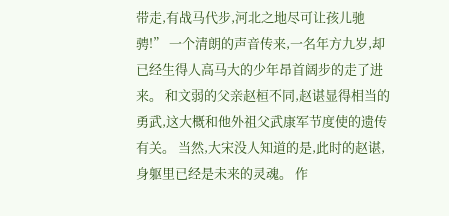带走,有战马代步,河北之地尽可让孩儿驰骋!” 一个清朗的声音传来,一名年方九岁,却已经生得人高马大的少年昂首阔步的走了进来。 和文弱的父亲赵桓不同,赵谌显得相当的勇武,这大概和他外祖父武康军节度使的遗传有关。 当然,大宋没人知道的是,此时的赵谌,身躯里已经是未来的灵魂。 作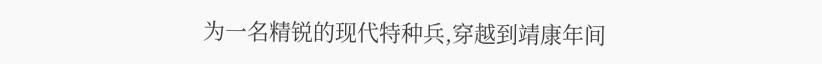为一名精锐的现代特种兵,穿越到靖康年间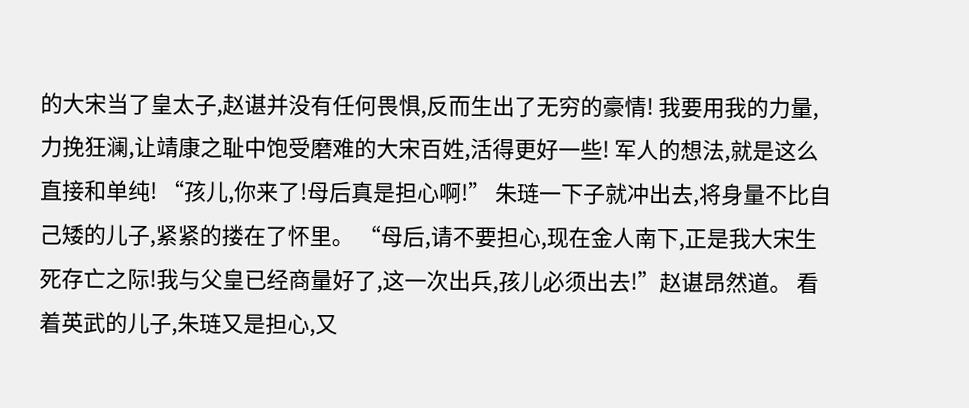的大宋当了皇太子,赵谌并没有任何畏惧,反而生出了无穷的豪情! 我要用我的力量,力挽狂澜,让靖康之耻中饱受磨难的大宋百姓,活得更好一些! 军人的想法,就是这么直接和单纯! “孩儿,你来了!母后真是担心啊!” 朱琏一下子就冲出去,将身量不比自己矮的儿子,紧紧的搂在了怀里。 “母后,请不要担心,现在金人南下,正是我大宋生死存亡之际!我与父皇已经商量好了,这一次出兵,孩儿必须出去!”赵谌昂然道。 看着英武的儿子,朱琏又是担心,又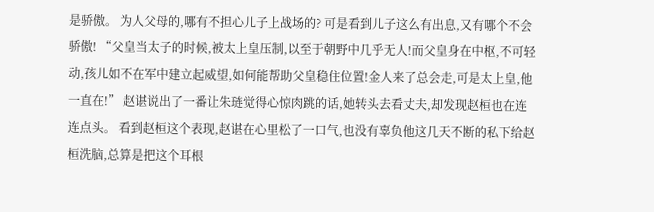是骄傲。 为人父母的,哪有不担心儿子上战场的? 可是看到儿子这么有出息,又有哪个不会骄傲! “父皇当太子的时候,被太上皇压制,以至于朝野中几乎无人!而父皇身在中枢,不可轻动,孩儿如不在军中建立起威望,如何能帮助父皇稳住位置!金人来了总会走,可是太上皇,他一直在!” 赵谌说出了一番让朱琏觉得心惊肉跳的话,她转头去看丈夫,却发现赵桓也在连连点头。 看到赵桓这个表现,赵谌在心里松了一口气,也没有辜负他这几天不断的私下给赵桓洗脑,总算是把这个耳根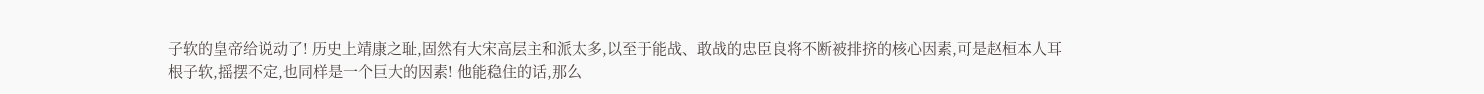子软的皇帝给说动了! 历史上靖康之耻,固然有大宋高层主和派太多,以至于能战、敢战的忠臣良将不断被排挤的核心因素,可是赵桓本人耳根子软,摇摆不定,也同样是一个巨大的因素! 他能稳住的话,那么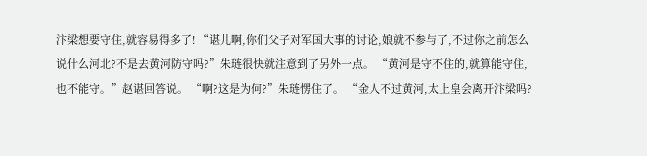汴梁想要守住,就容易得多了! “谌儿啊,你们父子对军国大事的讨论,娘就不参与了,不过你之前怎么说什么河北?不是去黄河防守吗?”朱琏很快就注意到了另外一点。 “黄河是守不住的,就算能守住,也不能守。”赵谌回答说。 “啊?这是为何?”朱琏愣住了。 “金人不过黄河,太上皇会离开汴梁吗?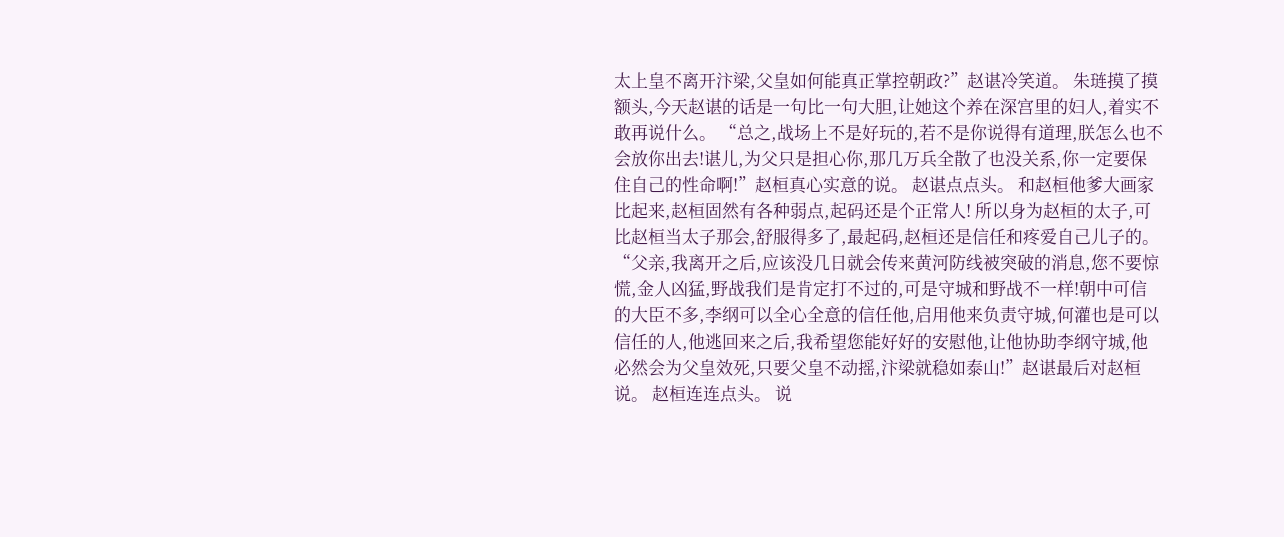太上皇不离开汴梁,父皇如何能真正掌控朝政?”赵谌冷笑道。 朱琏摸了摸额头,今天赵谌的话是一句比一句大胆,让她这个养在深宫里的妇人,着实不敢再说什么。 “总之,战场上不是好玩的,若不是你说得有道理,朕怎么也不会放你出去!谌儿,为父只是担心你,那几万兵全散了也没关系,你一定要保住自己的性命啊!”赵桓真心实意的说。 赵谌点点头。 和赵桓他爹大画家比起来,赵桓固然有各种弱点,起码还是个正常人! 所以身为赵桓的太子,可比赵桓当太子那会,舒服得多了,最起码,赵桓还是信任和疼爱自己儿子的。 “父亲,我离开之后,应该没几日就会传来黄河防线被突破的消息,您不要惊慌,金人凶猛,野战我们是肯定打不过的,可是守城和野战不一样!朝中可信的大臣不多,李纲可以全心全意的信任他,启用他来负责守城,何灌也是可以信任的人,他逃回来之后,我希望您能好好的安慰他,让他协助李纲守城,他必然会为父皇效死,只要父皇不动摇,汴梁就稳如泰山!”赵谌最后对赵桓说。 赵桓连连点头。 说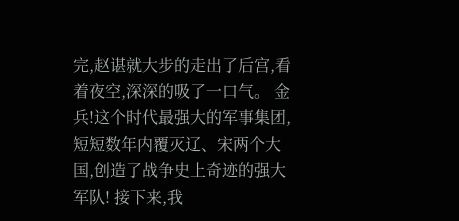完,赵谌就大步的走出了后宫,看着夜空,深深的吸了一口气。 金兵!这个时代最强大的军事集团,短短数年内覆灭辽、宋两个大国,创造了战争史上奇迹的强大军队! 接下来,我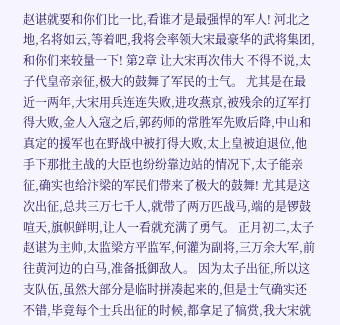赵谌就要和你们比一比,看谁才是最强悍的军人! 河北之地,名将如云,等着吧,我将会率领大宋最豪华的武将集团,和你们来较量一下! 第2章 让大宋再次伟大 不得不说,太子代皇帝亲征,极大的鼓舞了军民的士气。 尤其是在最近一两年,大宋用兵连连失败,进攻燕京,被残余的辽军打得大败,金人入寇之后,郭药师的常胜军先败后降,中山和真定的援军也在野战中被打得大败,太上皇被迫退位,他手下那批主战的大臣也纷纷靠边站的情况下,太子能亲征,确实也给汴梁的军民们带来了极大的鼓舞! 尤其是这次出征,总共三万七千人,就带了两万匹战马,端的是锣鼓喧天,旗帜鲜明,让人一看就充满了勇气。 正月初二,太子赵谌为主帅,太监梁方平监军,何灌为副将,三万余大军,前往黄河边的白马,准备抵御敌人。 因为太子出征,所以这支队伍,虽然大部分是临时拼凑起来的,但是士气确实还不错,毕竟每个士兵出征的时候,都拿足了犒赏,我大宋就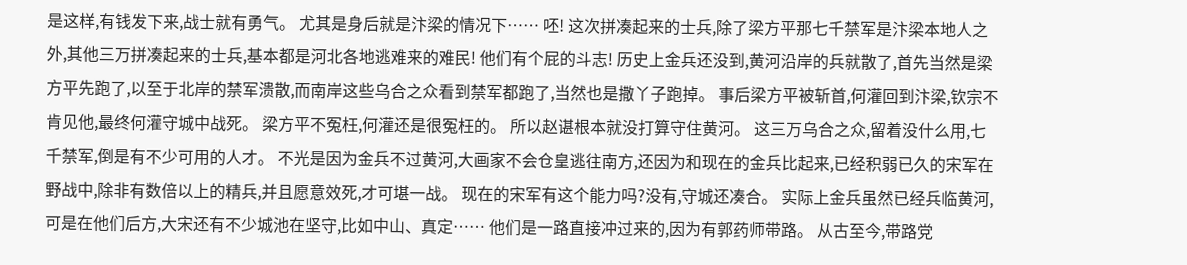是这样,有钱发下来,战士就有勇气。 尤其是身后就是汴梁的情况下…… 呸! 这次拼凑起来的士兵,除了梁方平那七千禁军是汴梁本地人之外,其他三万拼凑起来的士兵,基本都是河北各地逃难来的难民! 他们有个屁的斗志! 历史上金兵还没到,黄河沿岸的兵就散了,首先当然是梁方平先跑了,以至于北岸的禁军溃散,而南岸这些乌合之众看到禁军都跑了,当然也是撒丫子跑掉。 事后梁方平被斩首,何灌回到汴梁,钦宗不肯见他,最终何灌守城中战死。 梁方平不冤枉,何灌还是很冤枉的。 所以赵谌根本就没打算守住黄河。 这三万乌合之众,留着没什么用,七千禁军,倒是有不少可用的人才。 不光是因为金兵不过黄河,大画家不会仓皇逃往南方,还因为和现在的金兵比起来,已经积弱已久的宋军在野战中,除非有数倍以上的精兵,并且愿意效死,才可堪一战。 现在的宋军有这个能力吗?没有,守城还凑合。 实际上金兵虽然已经兵临黄河,可是在他们后方,大宋还有不少城池在坚守,比如中山、真定…… 他们是一路直接冲过来的,因为有郭药师带路。 从古至今,带路党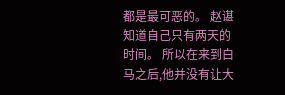都是最可恶的。 赵谌知道自己只有两天的时间。 所以在来到白马之后,他并没有让大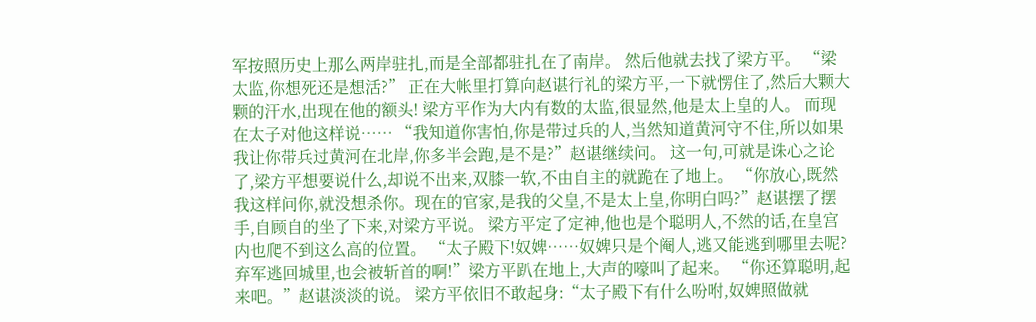军按照历史上那么两岸驻扎,而是全部都驻扎在了南岸。 然后他就去找了梁方平。 “梁太监,你想死还是想活?” 正在大帐里打算向赵谌行礼的梁方平,一下就愣住了,然后大颗大颗的汗水,出现在他的额头! 梁方平作为大内有数的太监,很显然,他是太上皇的人。 而现在太子对他这样说…… “我知道你害怕,你是带过兵的人,当然知道黄河守不住,所以如果我让你带兵过黄河在北岸,你多半会跑,是不是?”赵谌继续问。 这一句,可就是诛心之论了,梁方平想要说什么,却说不出来,双膝一软,不由自主的就跪在了地上。 “你放心,既然我这样问你,就没想杀你。现在的官家,是我的父皇,不是太上皇,你明白吗?”赵谌摆了摆手,自顾自的坐了下来,对梁方平说。 梁方平定了定神,他也是个聪明人,不然的话,在皇宫内也爬不到这么高的位置。 “太子殿下!奴婢……奴婢只是个阉人,逃又能逃到哪里去呢?弃军逃回城里,也会被斩首的啊!”梁方平趴在地上,大声的嚎叫了起来。 “你还算聪明,起来吧。”赵谌淡淡的说。 梁方平依旧不敢起身:“太子殿下有什么吩咐,奴婢照做就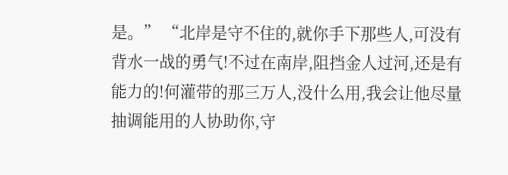是。” “北岸是守不住的,就你手下那些人,可没有背水一战的勇气!不过在南岸,阻挡金人过河,还是有能力的!何灌带的那三万人,没什么用,我会让他尽量抽调能用的人协助你,守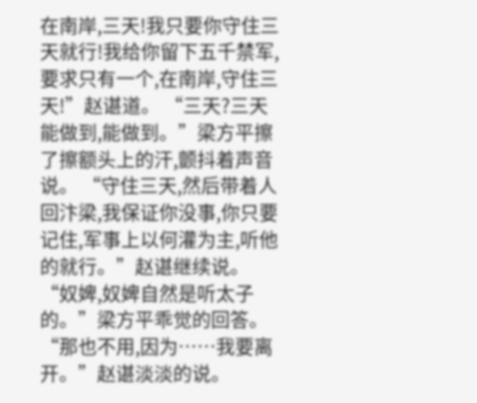在南岸,三天!我只要你守住三天就行!我给你留下五千禁军,要求只有一个,在南岸,守住三天!”赵谌道。 “三天?三天能做到,能做到。”梁方平擦了擦额头上的汗,颤抖着声音说。 “守住三天,然后带着人回汴梁,我保证你没事,你只要记住,军事上以何灌为主,听他的就行。”赵谌继续说。 “奴婢,奴婢自然是听太子的。”梁方平乖觉的回答。 “那也不用,因为……我要离开。”赵谌淡淡的说。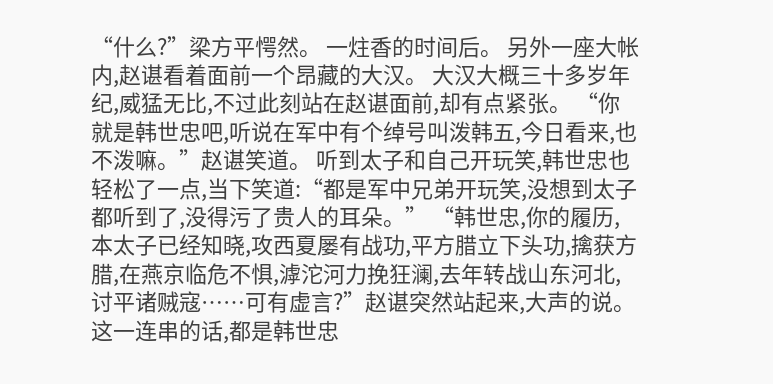“什么?”梁方平愕然。 一炷香的时间后。 另外一座大帐内,赵谌看着面前一个昂藏的大汉。 大汉大概三十多岁年纪,威猛无比,不过此刻站在赵谌面前,却有点紧张。 “你就是韩世忠吧,听说在军中有个绰号叫泼韩五,今日看来,也不泼嘛。”赵谌笑道。 听到太子和自己开玩笑,韩世忠也轻松了一点,当下笑道:“都是军中兄弟开玩笑,没想到太子都听到了,没得污了贵人的耳朵。” “韩世忠,你的履历,本太子已经知晓,攻西夏屡有战功,平方腊立下头功,擒获方腊,在燕京临危不惧,滹沱河力挽狂澜,去年转战山东河北,讨平诸贼寇……可有虚言?”赵谌突然站起来,大声的说。 这一连串的话,都是韩世忠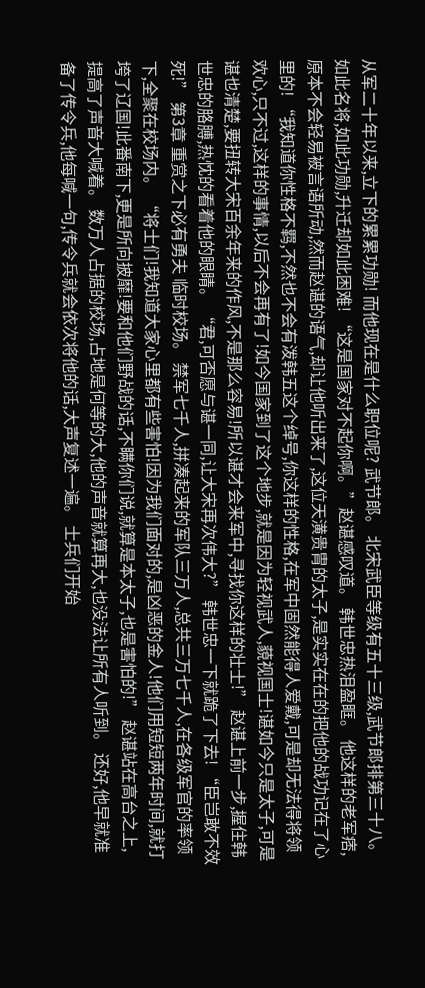从军二十年以来,立下的累累功勋! 而他现在是什么职位呢? 武节郎。 北宋武臣等级有五十三级,武节郎排第三十八。 如此名将,如此功勋,升迁却如此困难! “这是国家对不起你啊。”赵谌感叹道。 韩世忠热泪盈眶。 他这样的老军痞,原本不会轻易被言语所动,然而赵谌的语气,却让他听出来了,这位天潢贵胄的太子,是实实在在的把他的战功记在了心里的! “我知道你性格不羁,不然也不会有泼韩五这个绰号,你这样的性格,在军中固然能得人爱戴,可是却无法得将领欢心,只不过,这样的事情,以后不会再有了!如今国家到了这个地步,就是因为轻视武人,藐视国士!谌如今只是太子,可是谌也清楚,要扭转大宋百余年来的作风,不是那么容易!所以谌才会来军中,寻找你这样的壮士!” 赵谌上前一步,握住韩世忠的胳膊,热忱的看着他的眼睛。 “君,可否愿与谌一同,让大宋再次伟大?” 韩世忠一下就跪了下去! “臣岂敢不效死!” 第3章 重赏之下必有勇夫 临时校场。 禁军七千人,拼凑起来的军队三万人,总共三万七千人,在各级军官的率领下,全聚在校场内。 “将士们!我知道大家心里都有些害怕!因为我们面对的,是凶恶的金人!他们用短短两年时间,就打垮了辽国!此番南下,更是所向披靡!要和他们野战的话,不瞒你们说,就算是本太子,也是害怕的!” 赵谌站在高台之上,提高了声音大喊着。 数万人占据的校场,占地是何等的大,他的声音就算再大,也没法让所有人听到。 还好,他早就准备了传令兵,他每喊一句,传令兵就会依次将他的话,大声复述一遍。 士兵们开始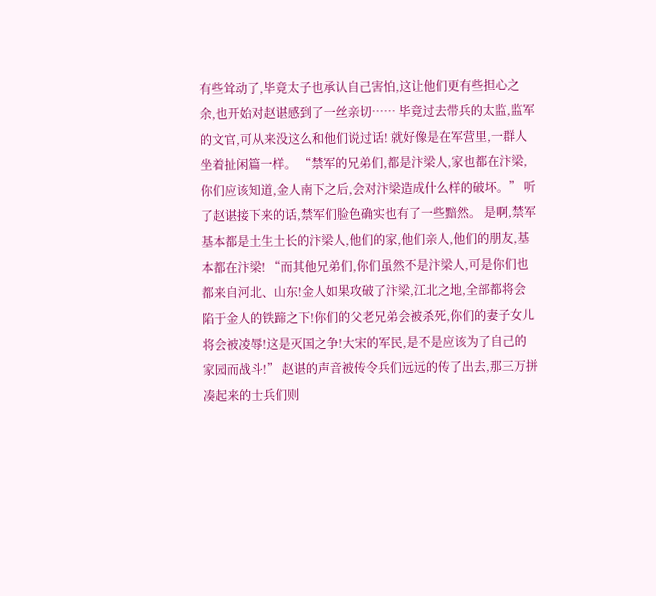有些耸动了,毕竟太子也承认自己害怕,这让他们更有些担心之余,也开始对赵谌感到了一丝亲切…… 毕竟过去带兵的太监,监军的文官,可从来没这么和他们说过话! 就好像是在军营里,一群人坐着扯闲篇一样。 “禁军的兄弟们,都是汴梁人,家也都在汴梁,你们应该知道,金人南下之后,会对汴梁造成什么样的破坏。” 听了赵谌接下来的话,禁军们脸色确实也有了一些黯然。 是啊,禁军基本都是土生土长的汴梁人,他们的家,他们亲人,他们的朋友,基本都在汴梁! “而其他兄弟们,你们虽然不是汴梁人,可是你们也都来自河北、山东!金人如果攻破了汴梁,江北之地,全部都将会陷于金人的铁蹄之下!你们的父老兄弟会被杀死,你们的妻子女儿将会被凌辱!这是灭国之争!大宋的军民,是不是应该为了自己的家园而战斗!” 赵谌的声音被传令兵们远远的传了出去,那三万拼凑起来的士兵们则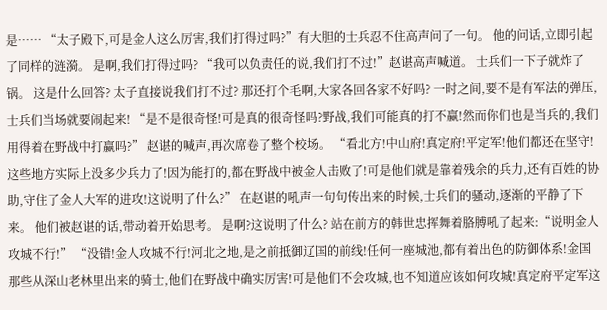是…… “太子殿下,可是金人这么厉害,我们打得过吗?”有大胆的士兵忍不住高声问了一句。 他的问话,立即引起了同样的涟漪。 是啊,我们打得过吗? “我可以负责任的说,我们打不过!”赵谌高声喊道。 士兵们一下子就炸了锅。 这是什么回答? 太子直接说我们打不过? 那还打个毛啊,大家各回各家不好吗? 一时之间,要不是有军法的弹压,士兵们当场就要闹起来! “是不是很奇怪!可是真的很奇怪吗?野战,我们可能真的打不赢!然而你们也是当兵的,我们用得着在野战中打赢吗?” 赵谌的喊声,再次席卷了整个校场。 “看北方!中山府!真定府!平定军!他们都还在坚守!这些地方实际上没多少兵力了!因为能打的,都在野战中被金人击败了!可是他们就是靠着残余的兵力,还有百姓的协助,守住了金人大军的进攻!这说明了什么?” 在赵谌的吼声一句句传出来的时候,士兵们的骚动,逐渐的平静了下来。 他们被赵谌的话,带动着开始思考。 是啊?这说明了什么? 站在前方的韩世忠挥舞着胳膊吼了起来:“说明金人攻城不行!” “没错!金人攻城不行!河北之地,是之前抵御辽国的前线!任何一座城池,都有着出色的防御体系!金国那些从深山老林里出来的骑士,他们在野战中确实厉害!可是他们不会攻城,也不知道应该如何攻城!真定府平定军这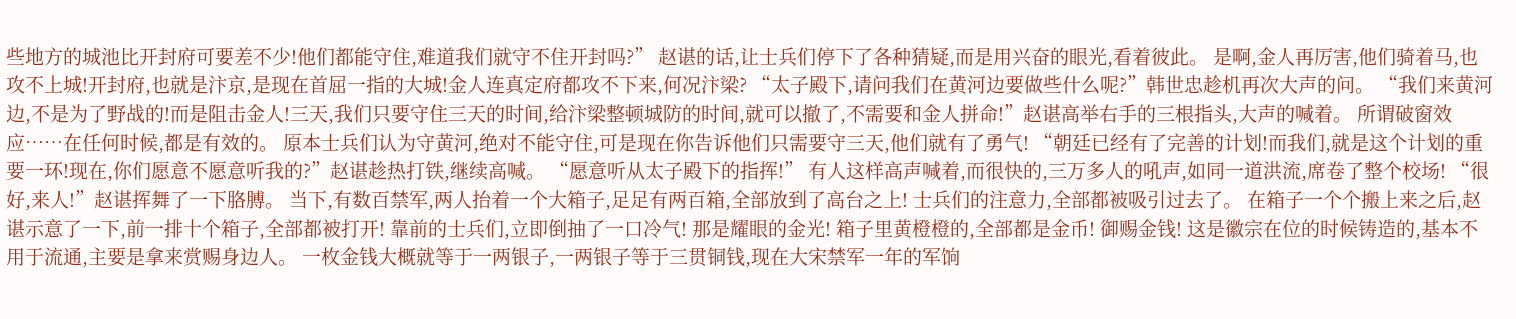些地方的城池比开封府可要差不少!他们都能守住,难道我们就守不住开封吗?” 赵谌的话,让士兵们停下了各种猜疑,而是用兴奋的眼光,看着彼此。 是啊,金人再厉害,他们骑着马,也攻不上城!开封府,也就是汴京,是现在首屈一指的大城!金人连真定府都攻不下来,何况汴梁? “太子殿下,请问我们在黄河边要做些什么呢?”韩世忠趁机再次大声的问。 “我们来黄河边,不是为了野战的!而是阻击金人!三天,我们只要守住三天的时间,给汴梁整顿城防的时间,就可以撤了,不需要和金人拼命!”赵谌高举右手的三根指头,大声的喊着。 所谓破窗效应……在任何时候,都是有效的。 原本士兵们认为守黄河,绝对不能守住,可是现在你告诉他们只需要守三天,他们就有了勇气! “朝廷已经有了完善的计划!而我们,就是这个计划的重要一环!现在,你们愿意不愿意听我的?”赵谌趁热打铁,继续高喊。 “愿意听从太子殿下的指挥!” 有人这样高声喊着,而很快的,三万多人的吼声,如同一道洪流,席卷了整个校场! “很好,来人!”赵谌挥舞了一下胳膊。 当下,有数百禁军,两人抬着一个大箱子,足足有两百箱,全部放到了高台之上! 士兵们的注意力,全部都被吸引过去了。 在箱子一个个搬上来之后,赵谌示意了一下,前一排十个箱子,全部都被打开! 靠前的士兵们,立即倒抽了一口冷气! 那是耀眼的金光! 箱子里黄橙橙的,全部都是金币! 御赐金钱! 这是徽宗在位的时候铸造的,基本不用于流通,主要是拿来赏赐身边人。 一枚金钱大概就等于一两银子,一两银子等于三贯铜钱,现在大宋禁军一年的军饷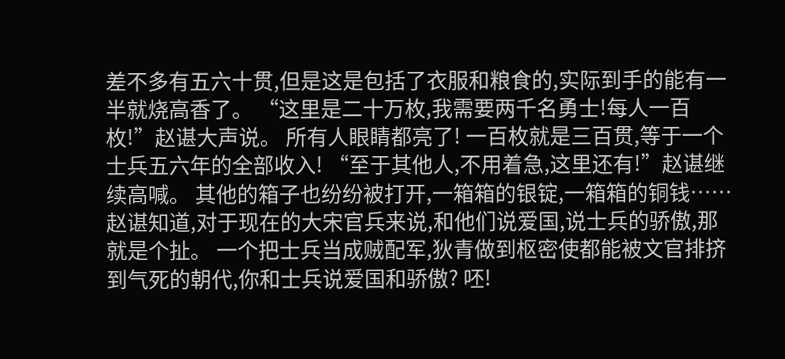差不多有五六十贯,但是这是包括了衣服和粮食的,实际到手的能有一半就烧高香了。 “这里是二十万枚,我需要两千名勇士!每人一百枚!”赵谌大声说。 所有人眼睛都亮了! 一百枚就是三百贯,等于一个士兵五六年的全部收入! “至于其他人,不用着急,这里还有!”赵谌继续高喊。 其他的箱子也纷纷被打开,一箱箱的银锭,一箱箱的铜钱…… 赵谌知道,对于现在的大宋官兵来说,和他们说爱国,说士兵的骄傲,那就是个扯。 一个把士兵当成贼配军,狄青做到枢密使都能被文官排挤到气死的朝代,你和士兵说爱国和骄傲? 呸!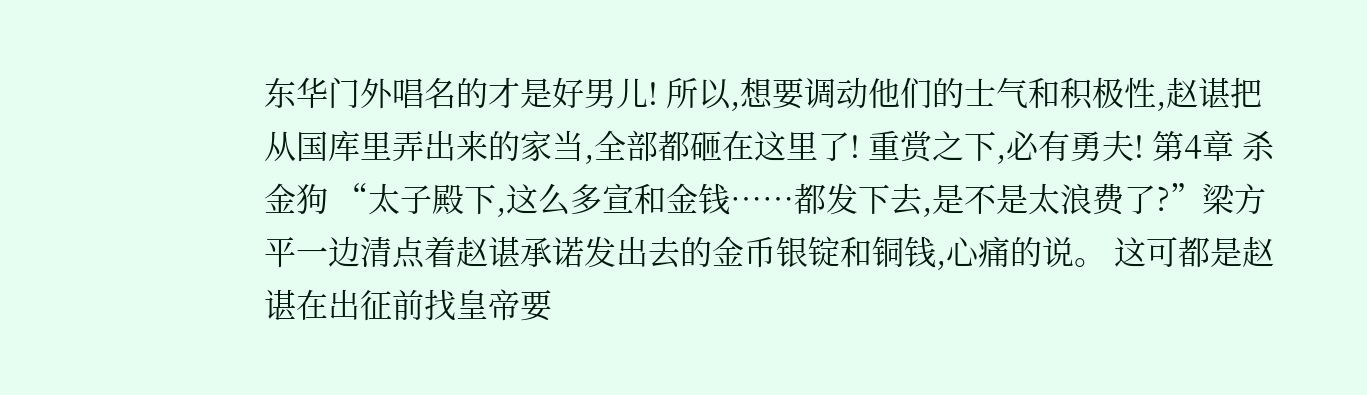东华门外唱名的才是好男儿! 所以,想要调动他们的士气和积极性,赵谌把从国库里弄出来的家当,全部都砸在这里了! 重赏之下,必有勇夫! 第4章 杀金狗 “太子殿下,这么多宣和金钱……都发下去,是不是太浪费了?”梁方平一边清点着赵谌承诺发出去的金币银锭和铜钱,心痛的说。 这可都是赵谌在出征前找皇帝要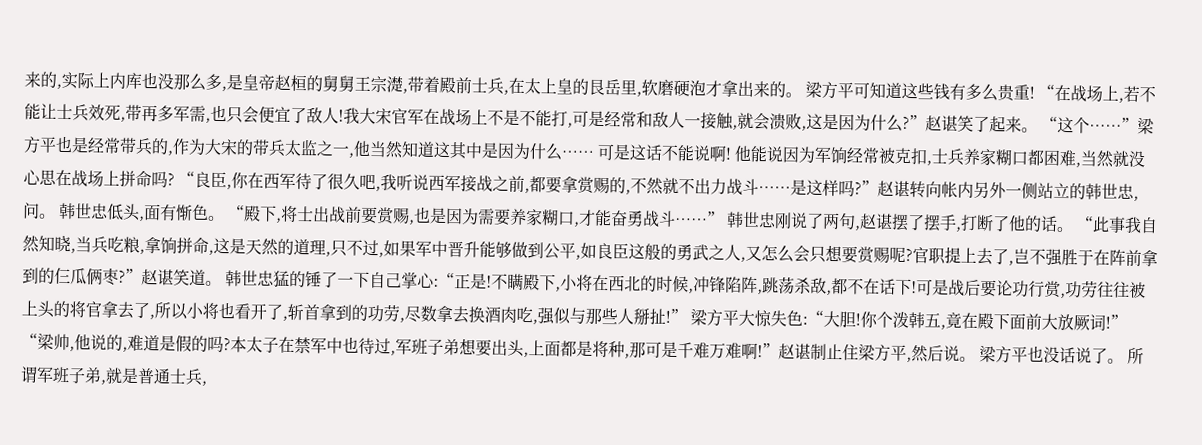来的,实际上内库也没那么多,是皇帝赵桓的舅舅王宗濋,带着殿前士兵,在太上皇的艮岳里,软磨硬泡才拿出来的。 梁方平可知道这些钱有多么贵重! “在战场上,若不能让士兵效死,带再多军需,也只会便宜了敌人!我大宋官军在战场上不是不能打,可是经常和敌人一接触,就会溃败,这是因为什么?”赵谌笑了起来。 “这个……”梁方平也是经常带兵的,作为大宋的带兵太监之一,他当然知道这其中是因为什么…… 可是这话不能说啊! 他能说因为军饷经常被克扣,士兵养家糊口都困难,当然就没心思在战场上拼命吗? “良臣,你在西军待了很久吧,我听说西军接战之前,都要拿赏赐的,不然就不出力战斗……是这样吗?”赵谌转向帐内另外一侧站立的韩世忠,问。 韩世忠低头,面有惭色。 “殿下,将士出战前要赏赐,也是因为需要养家糊口,才能奋勇战斗……” 韩世忠刚说了两句,赵谌摆了摆手,打断了他的话。 “此事我自然知晓,当兵吃粮,拿饷拼命,这是天然的道理,只不过,如果军中晋升能够做到公平,如良臣这般的勇武之人,又怎么会只想要赏赐呢?官职提上去了,岂不强胜于在阵前拿到的仨瓜俩枣?”赵谌笑道。 韩世忠猛的锤了一下自己掌心:“正是!不瞒殿下,小将在西北的时候,冲锋陷阵,跳荡杀敌,都不在话下!可是战后要论功行赏,功劳往往被上头的将官拿去了,所以小将也看开了,斩首拿到的功劳,尽数拿去换酒肉吃,强似与那些人掰扯!” 梁方平大惊失色:“大胆!你个泼韩五,竟在殿下面前大放厥词!” “梁帅,他说的,难道是假的吗?本太子在禁军中也待过,军班子弟想要出头,上面都是将种,那可是千难万难啊!”赵谌制止住梁方平,然后说。 梁方平也没话说了。 所谓军班子弟,就是普通士兵,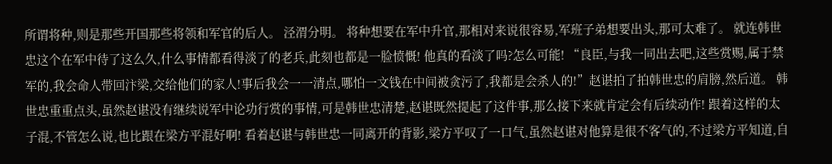所谓将种,则是那些开国那些将领和军官的后人。 泾渭分明。 将种想要在军中升官,那相对来说很容易,军班子弟想要出头,那可太难了。 就连韩世忠这个在军中待了这么久,什么事情都看得淡了的老兵,此刻也都是一脸愤慨! 他真的看淡了吗?怎么可能! “良臣,与我一同出去吧,这些赏赐,属于禁军的,我会命人带回汴梁,交给他们的家人!事后我会一一清点,哪怕一文钱在中间被贪污了,我都是会杀人的!”赵谌拍了拍韩世忠的肩膀,然后道。 韩世忠重重点头,虽然赵谌没有继续说军中论功行赏的事情,可是韩世忠清楚,赵谌既然提起了这件事,那么接下来就肯定会有后续动作! 跟着这样的太子混,不管怎么说,也比跟在梁方平混好啊! 看着赵谌与韩世忠一同离开的背影,梁方平叹了一口气,虽然赵谌对他算是很不客气的,不过梁方平知道,自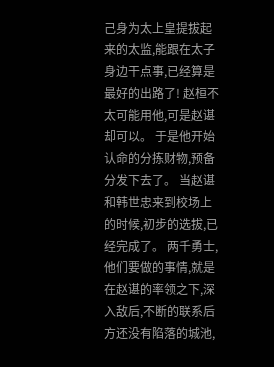己身为太上皇提拔起来的太监,能跟在太子身边干点事,已经算是最好的出路了! 赵桓不太可能用他,可是赵谌却可以。 于是他开始认命的分拣财物,预备分发下去了。 当赵谌和韩世忠来到校场上的时候,初步的选拔,已经完成了。 两千勇士,他们要做的事情,就是在赵谌的率领之下,深入敌后,不断的联系后方还没有陷落的城池,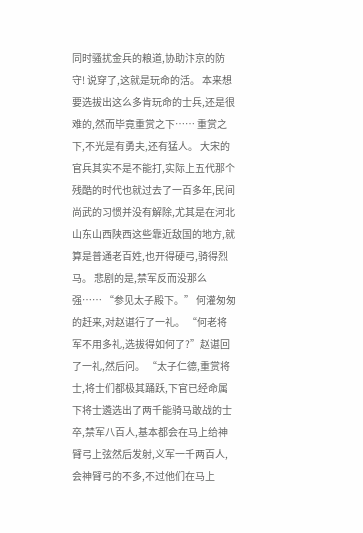同时骚扰金兵的粮道,协助汴京的防守! 说穿了,这就是玩命的活。 本来想要选拔出这么多肯玩命的士兵,还是很难的,然而毕竟重赏之下…… 重赏之下,不光是有勇夫,还有猛人。 大宋的官兵其实不是不能打,实际上五代那个残酷的时代也就过去了一百多年,民间尚武的习惯并没有解除,尤其是在河北山东山西陕西这些靠近敌国的地方,就算是普通老百姓,也开得硬弓,骑得烈马。 悲剧的是,禁军反而没那么强…… “参见太子殿下。” 何灌匆匆的赶来,对赵谌行了一礼。 “何老将军不用多礼,选拔得如何了?”赵谌回了一礼,然后问。 “太子仁德,重赏将士,将士们都极其踊跃,下官已经命属下将士遴选出了两千能骑马敢战的士卒,禁军八百人,基本都会在马上给神臂弓上弦然后发射,义军一千两百人,会神臂弓的不多,不过他们在马上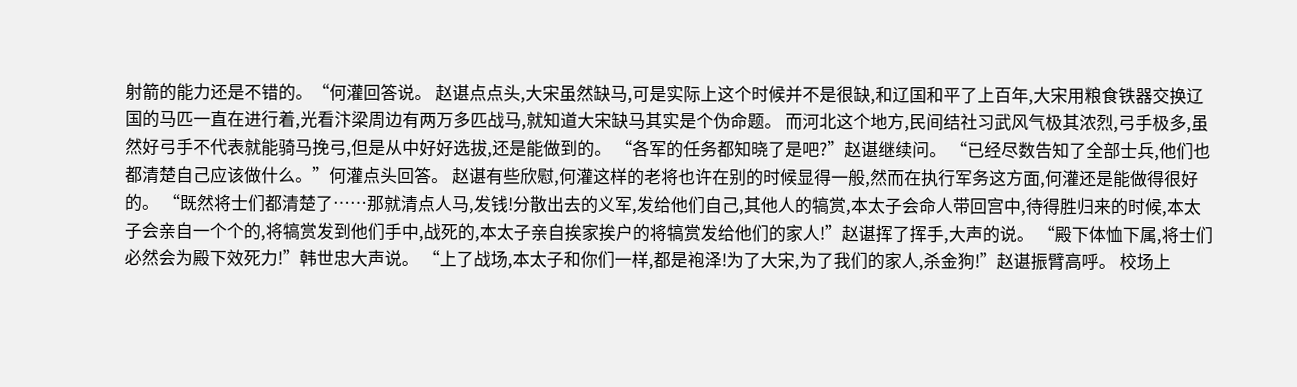射箭的能力还是不错的。“何灌回答说。 赵谌点点头,大宋虽然缺马,可是实际上这个时候并不是很缺,和辽国和平了上百年,大宋用粮食铁器交换辽国的马匹一直在进行着,光看汴梁周边有两万多匹战马,就知道大宋缺马其实是个伪命题。 而河北这个地方,民间结社习武风气极其浓烈,弓手极多,虽然好弓手不代表就能骑马挽弓,但是从中好好选拔,还是能做到的。 “各军的任务都知晓了是吧?”赵谌继续问。 “已经尽数告知了全部士兵,他们也都清楚自己应该做什么。”何灌点头回答。 赵谌有些欣慰,何灌这样的老将也许在别的时候显得一般,然而在执行军务这方面,何灌还是能做得很好的。 “既然将士们都清楚了……那就清点人马,发钱!分散出去的义军,发给他们自己,其他人的犒赏,本太子会命人带回宫中,待得胜归来的时候,本太子会亲自一个个的,将犒赏发到他们手中,战死的,本太子亲自挨家挨户的将犒赏发给他们的家人!”赵谌挥了挥手,大声的说。 “殿下体恤下属,将士们必然会为殿下效死力!”韩世忠大声说。 “上了战场,本太子和你们一样,都是袍泽!为了大宋,为了我们的家人,杀金狗!”赵谌振臂高呼。 校场上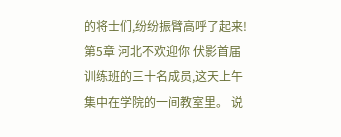的将士们,纷纷振臂高呼了起来! 第5章 河北不欢迎你 伏影首届训练班的三十名成员,这天上午集中在学院的一间教室里。 说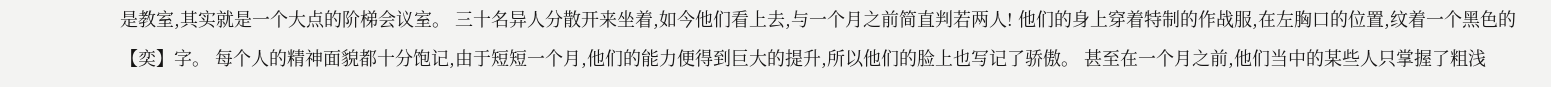是教室,其实就是一个大点的阶梯会议室。 三十名异人分散开来坐着,如今他们看上去,与一个月之前简直判若两人! 他们的身上穿着特制的作战服,在左胸口的位置,纹着一个黑色的【奕】字。 每个人的精神面貌都十分饱记,由于短短一个月,他们的能力便得到巨大的提升,所以他们的脸上也写记了骄傲。 甚至在一个月之前,他们当中的某些人只掌握了粗浅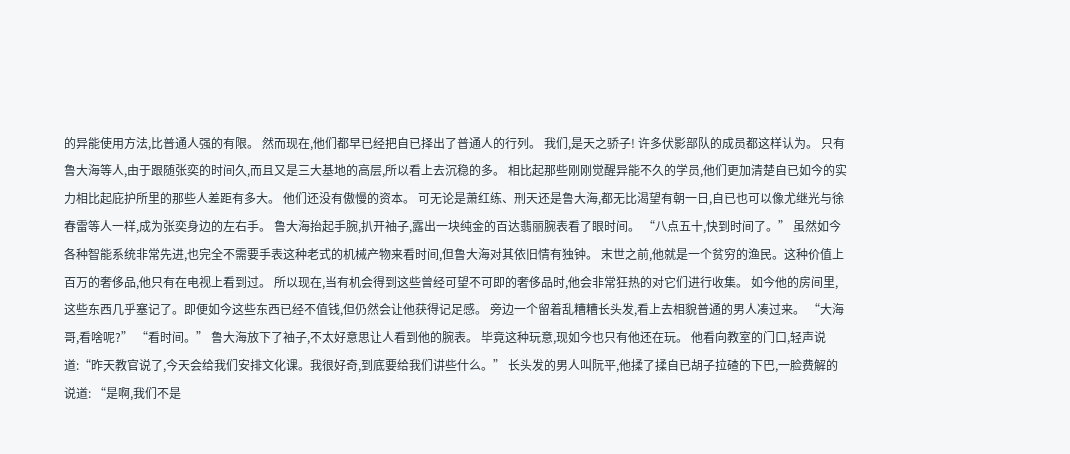的异能使用方法,比普通人强的有限。 然而现在,他们都早已经把自已择出了普通人的行列。 我们,是天之骄子! 许多伏影部队的成员都这样认为。 只有鲁大海等人,由于跟随张奕的时间久,而且又是三大基地的高层,所以看上去沉稳的多。 相比起那些刚刚觉醒异能不久的学员,他们更加清楚自已如今的实力相比起庇护所里的那些人差距有多大。 他们还没有傲慢的资本。 可无论是萧红练、刑天还是鲁大海,都无比渴望有朝一日,自已也可以像尤继光与徐春雷等人一样,成为张奕身边的左右手。 鲁大海抬起手腕,扒开袖子,露出一块纯金的百达翡丽腕表看了眼时间。 “八点五十,快到时间了。” 虽然如今各种智能系统非常先进,也完全不需要手表这种老式的机械产物来看时间,但鲁大海对其依旧情有独钟。 末世之前,他就是一个贫穷的渔民。这种价值上百万的奢侈品,他只有在电视上看到过。 所以现在,当有机会得到这些曾经可望不可即的奢侈品时,他会非常狂热的对它们进行收集。 如今他的房间里,这些东西几乎塞记了。即便如今这些东西已经不值钱,但仍然会让他获得记足感。 旁边一个留着乱糟糟长头发,看上去相貌普通的男人凑过来。 “大海哥,看啥呢?” “看时间。” 鲁大海放下了袖子,不太好意思让人看到他的腕表。 毕竟这种玩意,现如今也只有他还在玩。 他看向教室的门口,轻声说道:“昨天教官说了,今天会给我们安排文化课。我很好奇,到底要给我们讲些什么。” 长头发的男人叫阮平,他揉了揉自已胡子拉碴的下巴,一脸费解的说道: “是啊,我们不是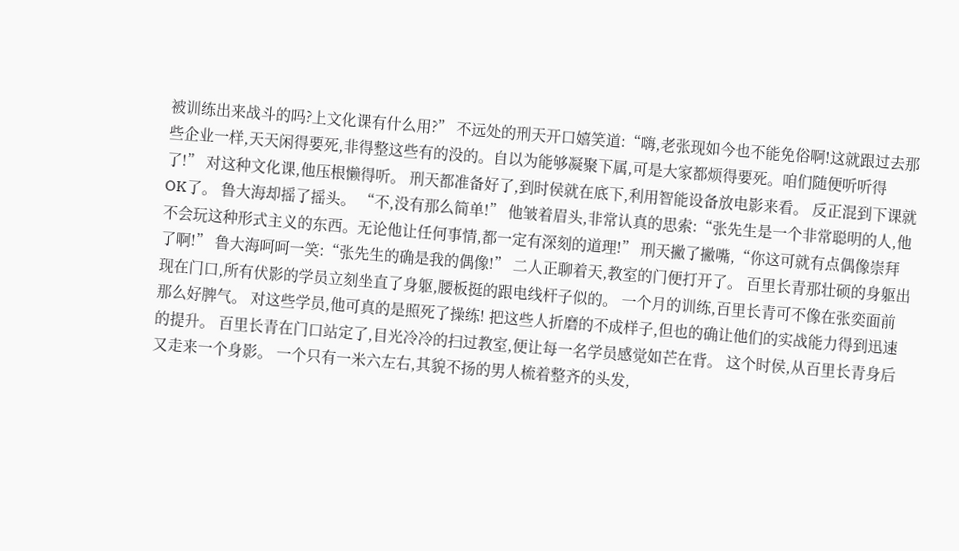被训练出来战斗的吗?上文化课有什么用?” 不远处的刑天开口嬉笑道:“嗨,老张现如今也不能免俗啊!这就跟过去那些企业一样,天天闲得要死,非得整这些有的没的。自以为能够凝聚下属,可是大家都烦得要死。咱们随便听听得了!” 对这种文化课,他压根懒得听。 刑天都准备好了,到时侯就在底下,利用智能设备放电影来看。 反正混到下课就OK了。 鲁大海却摇了摇头。 “不,没有那么简单!” 他皱着眉头,非常认真的思索:“张先生是一个非常聪明的人,他不会玩这种形式主义的东西。无论他让任何事情,都一定有深刻的道理!” 刑天撇了撇嘴,“你这可就有点偶像崇拜了啊!” 鲁大海呵呵一笑:“张先生的确是我的偶像!” 二人正聊着天,教室的门便打开了。 百里长青那壮硕的身躯出现在门口,所有伏影的学员立刻坐直了身躯,腰板挺的跟电线杆子似的。 一个月的训练,百里长青可不像在张奕面前那么好脾气。 对这些学员,他可真的是照死了操练! 把这些人折磨的不成样子,但也的确让他们的实战能力得到迅速的提升。 百里长青在门口站定了,目光冷冷的扫过教室,便让每一名学员感觉如芒在背。 这个时侯,从百里长青身后又走来一个身影。 一个只有一米六左右,其貌不扬的男人梳着整齐的头发,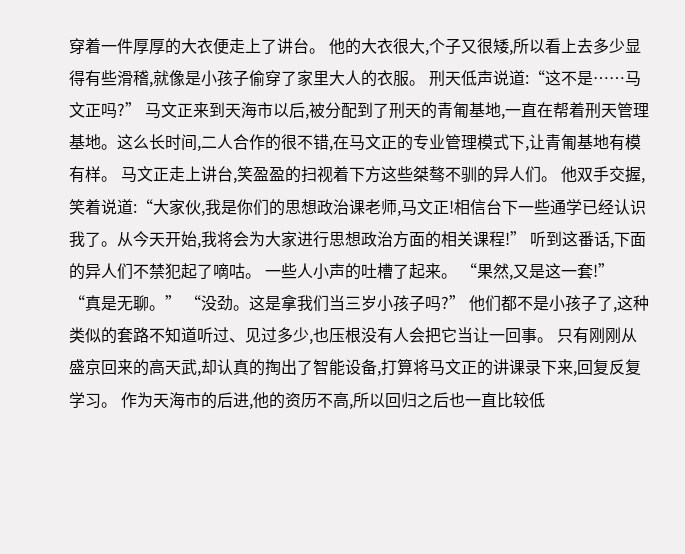穿着一件厚厚的大衣便走上了讲台。 他的大衣很大,个子又很矮,所以看上去多少显得有些滑稽,就像是小孩子偷穿了家里大人的衣服。 刑天低声说道:“这不是……马文正吗?” 马文正来到天海市以后,被分配到了刑天的青匍基地,一直在帮着刑天管理基地。这么长时间,二人合作的很不错,在马文正的专业管理模式下,让青匍基地有模有样。 马文正走上讲台,笑盈盈的扫视着下方这些桀骜不驯的异人们。 他双手交握,笑着说道:“大家伙,我是你们的思想政治课老师,马文正!相信台下一些通学已经认识我了。从今天开始,我将会为大家进行思想政治方面的相关课程!” 听到这番话,下面的异人们不禁犯起了嘀咕。 一些人小声的吐槽了起来。 “果然,又是这一套!” “真是无聊。” “没劲。这是拿我们当三岁小孩子吗?” 他们都不是小孩子了,这种类似的套路不知道听过、见过多少,也压根没有人会把它当让一回事。 只有刚刚从盛京回来的高天武,却认真的掏出了智能设备,打算将马文正的讲课录下来,回复反复学习。 作为天海市的后进,他的资历不高,所以回归之后也一直比较低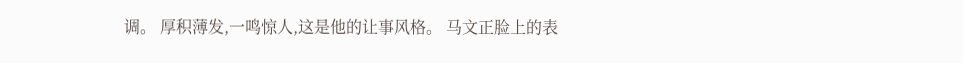调。 厚积薄发,一鸣惊人,这是他的让事风格。 马文正脸上的表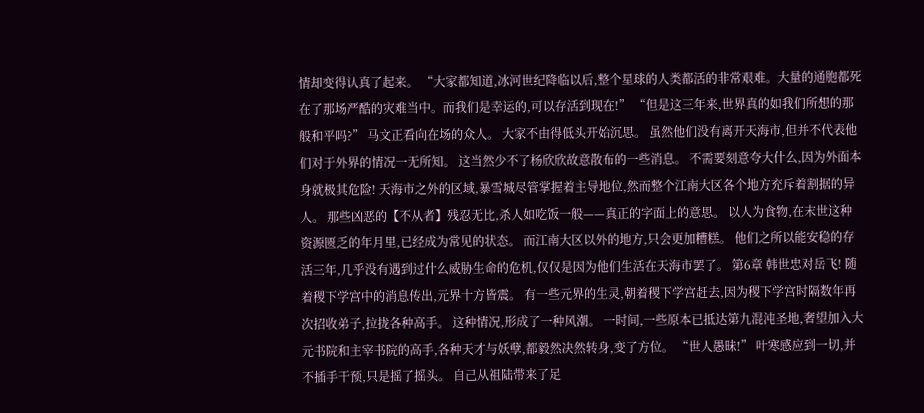情却变得认真了起来。 “大家都知道,冰河世纪降临以后,整个星球的人类都活的非常艰难。大量的通胞都死在了那场严酷的灾难当中。而我们是幸运的,可以存活到现在!” “但是这三年来,世界真的如我们所想的那般和平吗?” 马文正看向在场的众人。 大家不由得低头开始沉思。 虽然他们没有离开天海市,但并不代表他们对于外界的情况一无所知。 这当然少不了杨欣欣故意散布的一些消息。 不需要刻意夸大什么,因为外面本身就极其危险! 天海市之外的区域,暴雪城尽管掌握着主导地位,然而整个江南大区各个地方充斥着割据的异人。 那些凶恶的【不从者】残忍无比,杀人如吃饭一般——真正的字面上的意思。 以人为食物,在末世这种资源匮乏的年月里,已经成为常见的状态。 而江南大区以外的地方,只会更加糟糕。 他们之所以能安稳的存活三年,几乎没有遇到过什么威胁生命的危机,仅仅是因为他们生活在天海市罢了。 第6章 韩世忠对岳飞! 随着稷下学宫中的消息传出,元界十方皆震。 有一些元界的生灵,朝着稷下学宫赶去,因为稷下学宫时隔数年再次招收弟子,拉拢各种高手。 这种情况,形成了一种风潮。 一时间,一些原本已抵达第九混沌圣地,奢望加入大元书院和主宰书院的高手,各种天才与妖孽,都毅然决然转身,变了方位。 “世人愚昧!” 叶寒感应到一切,并不插手干预,只是摇了摇头。 自己从祖陆带来了足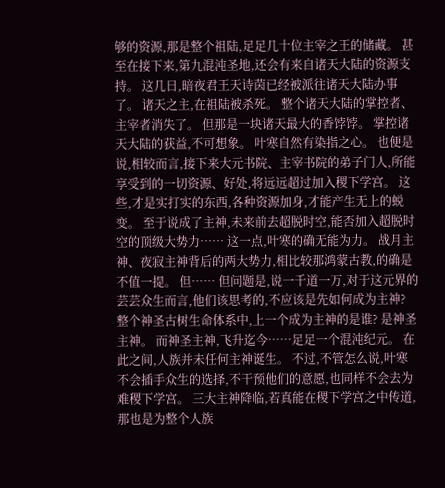够的资源,那是整个祖陆,足足几十位主宰之王的储藏。 甚至在接下来,第九混沌圣地,还会有来自诸天大陆的资源支持。 这几日,暗夜君王天诗茵已经被派往诸天大陆办事了。 诸天之主,在祖陆被杀死。 整个诸天大陆的掌控者、主宰者消失了。 但那是一块诸天最大的香饽饽。 掌控诸天大陆的获益,不可想象。 叶寒自然有染指之心。 也便是说,相较而言,接下来大元书院、主宰书院的弟子门人,所能享受到的一切资源、好处,将远远超过加入稷下学宫。 这些,才是实打实的东西,各种资源加身,才能产生无上的蜕变。 至于说成了主神,未来前去超脱时空,能否加入超脱时空的顶级大势力…… 这一点,叶寒的确无能为力。 战月主神、夜寂主神背后的两大势力,相比较那鸿蒙古教,的确是不值一提。 但…… 但问题是,说一千道一万,对于这元界的芸芸众生而言,他们该思考的,不应该是先如何成为主神? 整个神圣古树生命体系中,上一个成为主神的是谁? 是神圣主神。 而神圣主神,飞升迄今……足足一个混沌纪元。 在此之间,人族并未任何主神诞生。 不过,不管怎么说,叶寒不会插手众生的选择,不干预他们的意愿,也同样不会去为难稷下学宫。 三大主神降临,若真能在稷下学宫之中传道,那也是为整个人族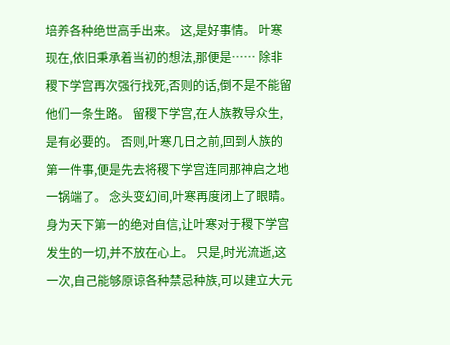培养各种绝世高手出来。 这,是好事情。 叶寒现在,依旧秉承着当初的想法,那便是…… 除非稷下学宫再次强行找死,否则的话,倒不是不能留他们一条生路。 留稷下学宫,在人族教导众生,是有必要的。 否则,叶寒几日之前,回到人族的第一件事,便是先去将稷下学宫连同那神启之地一锅端了。 念头变幻间,叶寒再度闭上了眼睛。 身为天下第一的绝对自信,让叶寒对于稷下学宫发生的一切,并不放在心上。 只是,时光流逝,这一次,自己能够原谅各种禁忌种族,可以建立大元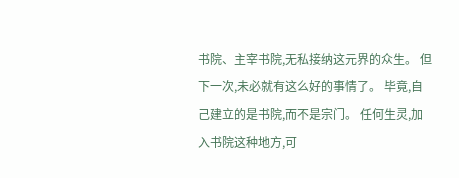书院、主宰书院,无私接纳这元界的众生。 但下一次,未必就有这么好的事情了。 毕竟,自己建立的是书院,而不是宗门。 任何生灵,加入书院这种地方,可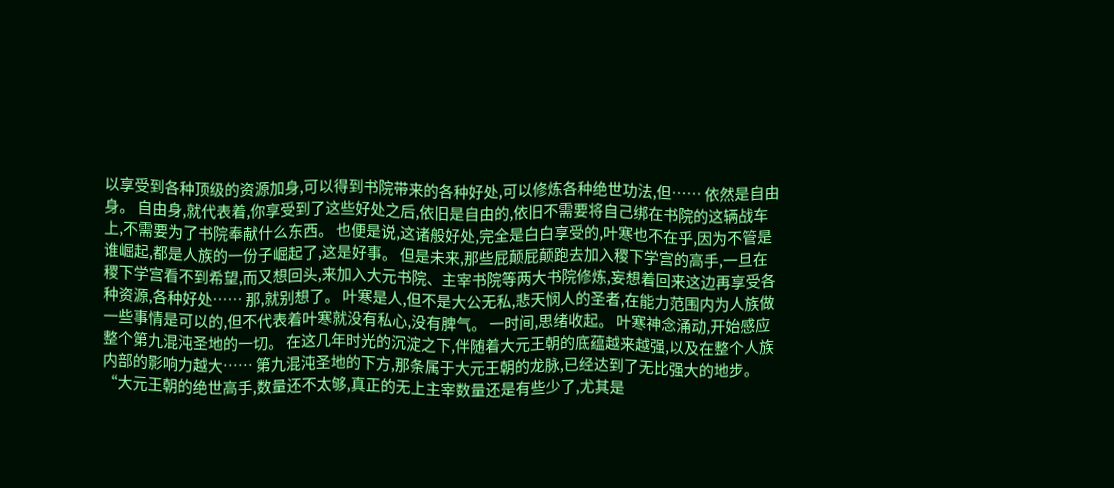以享受到各种顶级的资源加身,可以得到书院带来的各种好处,可以修炼各种绝世功法,但…… 依然是自由身。 自由身,就代表着,你享受到了这些好处之后,依旧是自由的,依旧不需要将自己绑在书院的这辆战车上,不需要为了书院奉献什么东西。 也便是说,这诸般好处,完全是白白享受的,叶寒也不在乎,因为不管是谁崛起,都是人族的一份子崛起了,这是好事。 但是未来,那些屁颠屁颠跑去加入稷下学宫的高手,一旦在稷下学宫看不到希望,而又想回头,来加入大元书院、主宰书院等两大书院修炼,妄想着回来这边再享受各种资源,各种好处…… 那,就别想了。 叶寒是人,但不是大公无私,悲天悯人的圣者,在能力范围内为人族做一些事情是可以的,但不代表着叶寒就没有私心,没有脾气。 一时间,思绪收起。 叶寒神念涌动,开始感应整个第九混沌圣地的一切。 在这几年时光的沉淀之下,伴随着大元王朝的底蕴越来越强,以及在整个人族内部的影响力越大…… 第九混沌圣地的下方,那条属于大元王朝的龙脉,已经达到了无比强大的地步。 “大元王朝的绝世高手,数量还不太够,真正的无上主宰数量还是有些少了,尤其是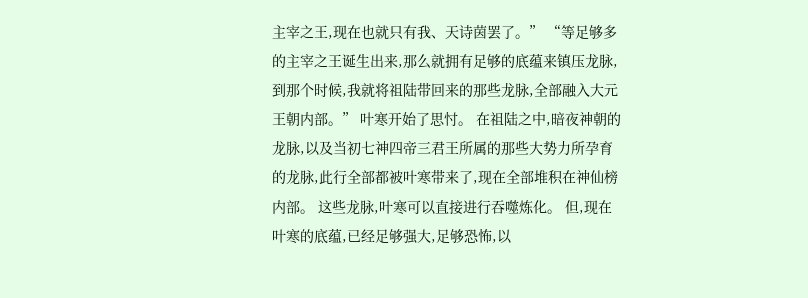主宰之王,现在也就只有我、天诗茵罢了。” “等足够多的主宰之王诞生出来,那么就拥有足够的底蕴来镇压龙脉,到那个时候,我就将祖陆带回来的那些龙脉,全部融入大元王朝内部。” 叶寒开始了思忖。 在祖陆之中,暗夜神朝的龙脉,以及当初七神四帝三君王所属的那些大势力所孕育的龙脉,此行全部都被叶寒带来了,现在全部堆积在神仙榜内部。 这些龙脉,叶寒可以直接进行吞噬炼化。 但,现在叶寒的底蕴,已经足够强大,足够恐怖,以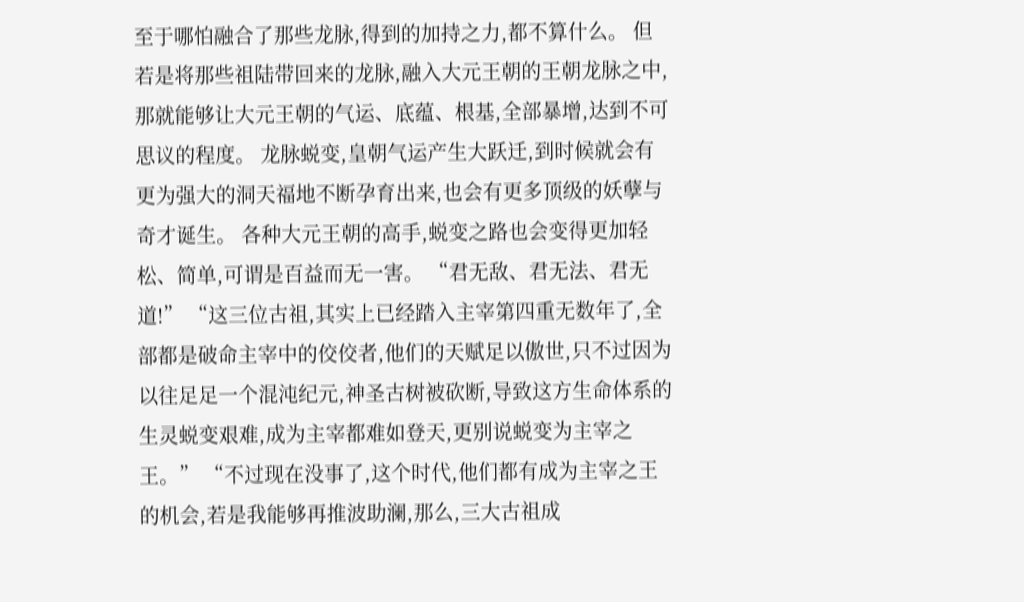至于哪怕融合了那些龙脉,得到的加持之力,都不算什么。 但若是将那些祖陆带回来的龙脉,融入大元王朝的王朝龙脉之中,那就能够让大元王朝的气运、底蕴、根基,全部暴增,达到不可思议的程度。 龙脉蜕变,皇朝气运产生大跃迁,到时候就会有更为强大的洞天福地不断孕育出来,也会有更多顶级的妖孽与奇才诞生。 各种大元王朝的高手,蜕变之路也会变得更加轻松、简单,可谓是百益而无一害。 “君无敌、君无法、君无道!” “这三位古祖,其实上已经踏入主宰第四重无数年了,全部都是破命主宰中的佼佼者,他们的天赋足以傲世,只不过因为以往足足一个混沌纪元,神圣古树被砍断,导致这方生命体系的生灵蜕变艰难,成为主宰都难如登天,更别说蜕变为主宰之王。” “不过现在没事了,这个时代,他们都有成为主宰之王的机会,若是我能够再推波助澜,那么,三大古祖成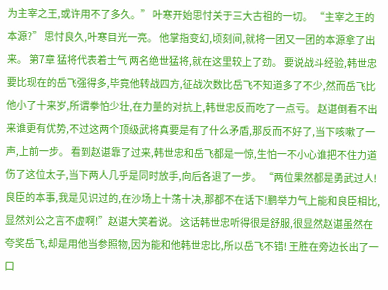为主宰之王,或许用不了多久。” 叶寒开始思忖关于三大古祖的一切。 “主宰之王的本源?” 思忖良久,叶寒目光一亮。 他掌指变幻,顷刻间,就将一团又一团的本源拿了出来。 第7章 猛将代表着士气 两名绝世猛将,就在这里较上了劲。 要说战斗经验,韩世忠要比现在的岳飞强得多,毕竟他转战四方,征战次数比岳飞不知道多了不少,然而岳飞比他小了十来岁,所谓拳怕少壮,在力量的对抗上,韩世忠反而吃了一点亏。 赵谌倒看不出来谁更有优势,不过这两个顶级武将真要是有了什么矛盾,那反而不好了,当下咳嗽了一声,上前一步。 看到赵谌靠了过来,韩世忠和岳飞都是一惊,生怕一不小心谁把不住力道伤了这位太子,当下两人几乎是同时放手,向后各退了一步。 “两位果然都是勇武过人!良臣的本事,我是见识过的,在沙场上十荡十决,那都不在话下!鹏举力气上能和良臣相比,显然刘公之言不虚啊!”赵谌大笑着说。 这话韩世忠听得很是舒服,很显然赵谌虽然在夸奖岳飞,却是用他当参照物,因为能和他韩世忠比,所以岳飞不错! 王胜在旁边长出了一口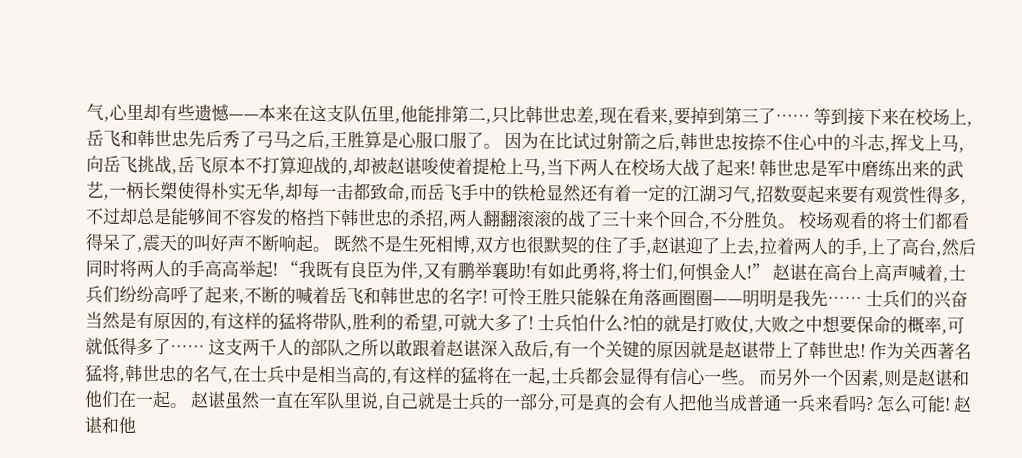气,心里却有些遗憾——本来在这支队伍里,他能排第二,只比韩世忠差,现在看来,要掉到第三了…… 等到接下来在校场上,岳飞和韩世忠先后秀了弓马之后,王胜算是心服口服了。 因为在比试过射箭之后,韩世忠按捺不住心中的斗志,挥戈上马,向岳飞挑战,岳飞原本不打算迎战的,却被赵谌唆使着提枪上马,当下两人在校场大战了起来! 韩世忠是军中磨练出来的武艺,一柄长槊使得朴实无华,却每一击都致命,而岳飞手中的铁枪显然还有着一定的江湖习气,招数耍起来要有观赏性得多,不过却总是能够间不容发的格挡下韩世忠的杀招,两人翻翻滚滚的战了三十来个回合,不分胜负。 校场观看的将士们都看得呆了,震天的叫好声不断响起。 既然不是生死相博,双方也很默契的住了手,赵谌迎了上去,拉着两人的手,上了高台,然后同时将两人的手高高举起! “我既有良臣为伴,又有鹏举襄助!有如此勇将,将士们,何惧金人!” 赵谌在高台上高声喊着,士兵们纷纷高呼了起来,不断的喊着岳飞和韩世忠的名字! 可怜王胜只能躲在角落画圈圈——明明是我先…… 士兵们的兴奋当然是有原因的,有这样的猛将带队,胜利的希望,可就大多了! 士兵怕什么?怕的就是打败仗,大败之中想要保命的概率,可就低得多了…… 这支两千人的部队之所以敢跟着赵谌深入敌后,有一个关键的原因就是赵谌带上了韩世忠! 作为关西著名猛将,韩世忠的名气,在士兵中是相当高的,有这样的猛将在一起,士兵都会显得有信心一些。 而另外一个因素,则是赵谌和他们在一起。 赵谌虽然一直在军队里说,自己就是士兵的一部分,可是真的会有人把他当成普通一兵来看吗? 怎么可能! 赵谌和他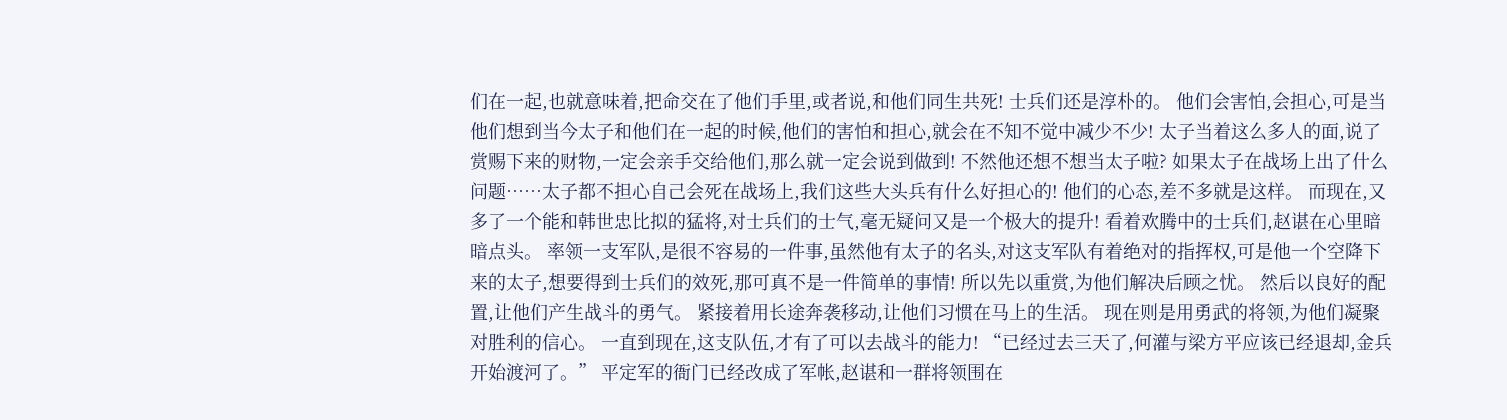们在一起,也就意味着,把命交在了他们手里,或者说,和他们同生共死! 士兵们还是淳朴的。 他们会害怕,会担心,可是当他们想到当今太子和他们在一起的时候,他们的害怕和担心,就会在不知不觉中减少不少! 太子当着这么多人的面,说了赏赐下来的财物,一定会亲手交给他们,那么就一定会说到做到! 不然他还想不想当太子啦? 如果太子在战场上出了什么问题……太子都不担心自己会死在战场上,我们这些大头兵有什么好担心的! 他们的心态,差不多就是这样。 而现在,又多了一个能和韩世忠比拟的猛将,对士兵们的士气,毫无疑问又是一个极大的提升! 看着欢腾中的士兵们,赵谌在心里暗暗点头。 率领一支军队,是很不容易的一件事,虽然他有太子的名头,对这支军队有着绝对的指挥权,可是他一个空降下来的太子,想要得到士兵们的效死,那可真不是一件简单的事情! 所以先以重赏,为他们解决后顾之忧。 然后以良好的配置,让他们产生战斗的勇气。 紧接着用长途奔袭移动,让他们习惯在马上的生活。 现在则是用勇武的将领,为他们凝聚对胜利的信心。 一直到现在,这支队伍,才有了可以去战斗的能力! “已经过去三天了,何灌与梁方平应该已经退却,金兵开始渡河了。” 平定军的衙门已经改成了军帐,赵谌和一群将领围在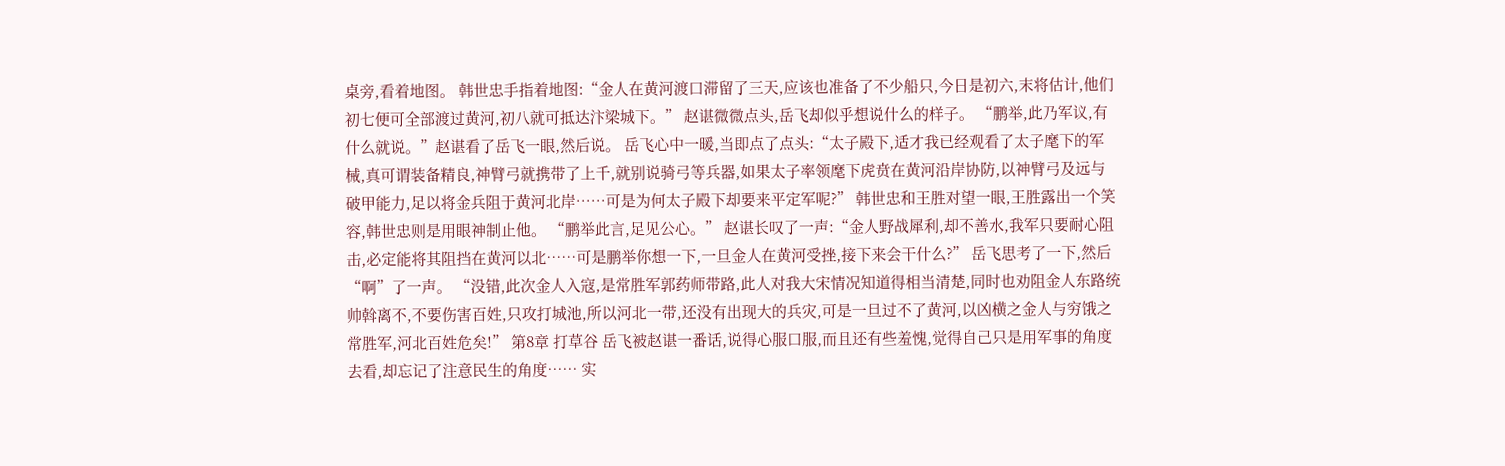桌旁,看着地图。 韩世忠手指着地图:“金人在黄河渡口滞留了三天,应该也准备了不少船只,今日是初六,末将估计,他们初七便可全部渡过黄河,初八就可抵达汴梁城下。” 赵谌微微点头,岳飞却似乎想说什么的样子。 “鹏举,此乃军议,有什么就说。”赵谌看了岳飞一眼,然后说。 岳飞心中一暖,当即点了点头:“太子殿下,适才我已经观看了太子麾下的军械,真可谓装备精良,神臂弓就携带了上千,就别说骑弓等兵器,如果太子率领麾下虎贲在黄河沿岸协防,以神臂弓及远与破甲能力,足以将金兵阻于黄河北岸……可是为何太子殿下却要来平定军呢?” 韩世忠和王胜对望一眼,王胜露出一个笑容,韩世忠则是用眼神制止他。 “鹏举此言,足见公心。” 赵谌长叹了一声:“金人野战犀利,却不善水,我军只要耐心阻击,必定能将其阻挡在黄河以北……可是鹏举你想一下,一旦金人在黄河受挫,接下来会干什么?” 岳飞思考了一下,然后“啊”了一声。 “没错,此次金人入寇,是常胜军郭药师带路,此人对我大宋情况知道得相当清楚,同时也劝阻金人东路统帅斡离不,不要伤害百姓,只攻打城池,所以河北一带,还没有出现大的兵灾,可是一旦过不了黄河,以凶横之金人与穷饿之常胜军,河北百姓危矣!” 第8章 打草谷 岳飞被赵谌一番话,说得心服口服,而且还有些羞愧,觉得自己只是用军事的角度去看,却忘记了注意民生的角度…… 实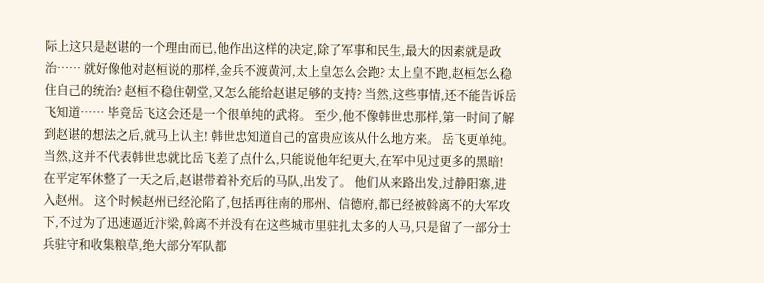际上这只是赵谌的一个理由而已,他作出这样的决定,除了军事和民生,最大的因素就是政治…… 就好像他对赵桓说的那样,金兵不渡黄河,太上皇怎么会跑? 太上皇不跑,赵桓怎么稳住自己的统治? 赵桓不稳住朝堂,又怎么能给赵谌足够的支持? 当然,这些事情,还不能告诉岳飞知道…… 毕竟岳飞这会还是一个很单纯的武将。 至少,他不像韩世忠那样,第一时间了解到赵谌的想法之后,就马上认主! 韩世忠知道自己的富贵应该从什么地方来。 岳飞更单纯。 当然,这并不代表韩世忠就比岳飞差了点什么,只能说他年纪更大,在军中见过更多的黑暗! 在平定军休整了一天之后,赵谌带着补充后的马队,出发了。 他们从来路出发,过静阳寨,进入赵州。 这个时候赵州已经沦陷了,包括再往南的邢州、信德府,都已经被斡离不的大军攻下,不过为了迅速逼近汴梁,斡离不并没有在这些城市里驻扎太多的人马,只是留了一部分士兵驻守和收集粮草,绝大部分军队都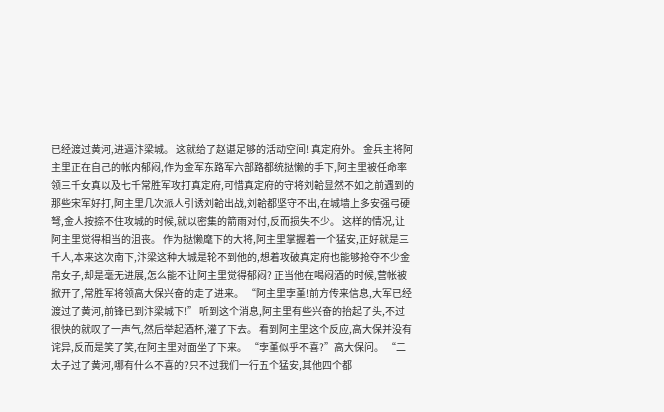已经渡过黄河,进逼汴梁城。 这就给了赵谌足够的活动空间! 真定府外。 金兵主将阿主里正在自己的帐内郁闷,作为金军东路军六部路都统挞懒的手下,阿主里被任命率领三千女真以及七千常胜军攻打真定府,可惜真定府的守将刘韐显然不如之前遇到的那些宋军好打,阿主里几次派人引诱刘韐出战,刘韐都坚守不出,在城墙上多安强弓硬弩,金人按捺不住攻城的时候,就以密集的箭雨对付,反而损失不少。 这样的情况,让阿主里觉得相当的沮丧。 作为挞懒麾下的大将,阿主里掌握着一个猛安,正好就是三千人,本来这次南下,汴梁这种大城是轮不到他的,想着攻破真定府也能够抢夺不少金帛女子,却是毫无进展,怎么能不让阿主里觉得郁闷? 正当他在喝闷酒的时候,营帐被掀开了,常胜军将领高大保兴奋的走了进来。 “阿主里孛堇!前方传来信息,大军已经渡过了黄河,前锋已到汴梁城下!” 听到这个消息,阿主里有些兴奋的抬起了头,不过很快的就叹了一声气,然后举起酒杯,灌了下去。 看到阿主里这个反应,高大保并没有诧异,反而是笑了笑,在阿主里对面坐了下来。 “孛堇似乎不喜?”高大保问。 “二太子过了黄河,哪有什么不喜的?只不过我们一行五个猛安,其他四个都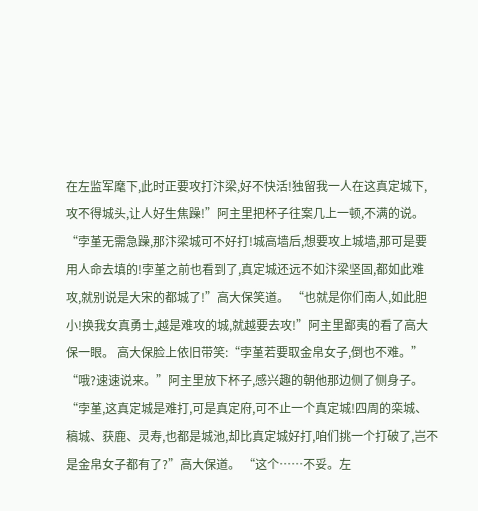在左监军麾下,此时正要攻打汴梁,好不快活!独留我一人在这真定城下,攻不得城头,让人好生焦躁!”阿主里把杯子往案几上一顿,不满的说。 “孛堇无需急躁,那汴梁城可不好打!城高墙后,想要攻上城墙,那可是要用人命去填的!孛堇之前也看到了,真定城还远不如汴梁坚固,都如此难攻,就别说是大宋的都城了!”高大保笑道。 “也就是你们南人,如此胆小!换我女真勇士,越是难攻的城,就越要去攻!”阿主里鄙夷的看了高大保一眼。 高大保脸上依旧带笑:“孛堇若要取金帛女子,倒也不难。” “哦?速速说来。”阿主里放下杯子,感兴趣的朝他那边侧了侧身子。 “孛堇,这真定城是难打,可是真定府,可不止一个真定城!四周的栾城、稿城、获鹿、灵寿,也都是城池,却比真定城好打,咱们挑一个打破了,岂不是金帛女子都有了?”高大保道。 “这个……不妥。左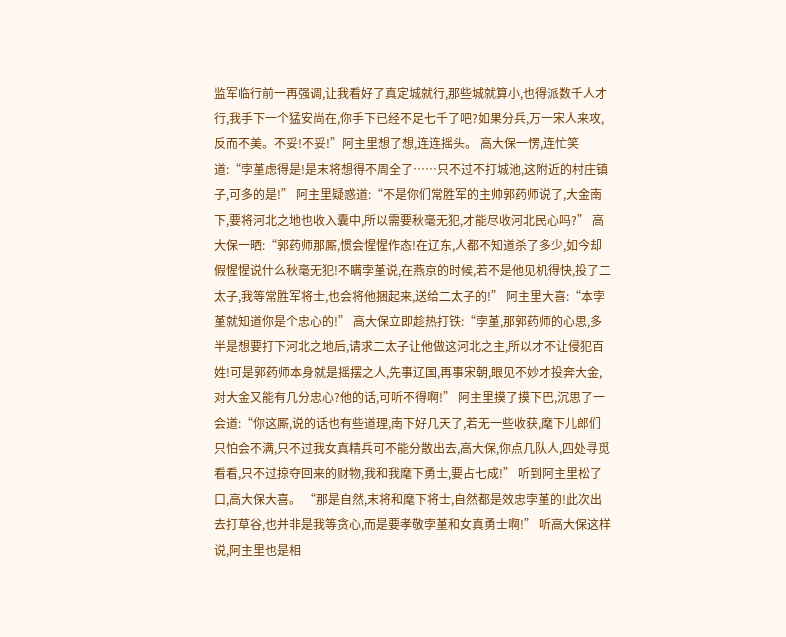监军临行前一再强调,让我看好了真定城就行,那些城就算小,也得派数千人才行,我手下一个猛安尚在,你手下已经不足七千了吧?如果分兵,万一宋人来攻,反而不美。不妥!不妥!”阿主里想了想,连连摇头。 高大保一愣,连忙笑道:“孛堇虑得是!是末将想得不周全了……只不过不打城池,这附近的村庄镇子,可多的是!” 阿主里疑惑道:“不是你们常胜军的主帅郭药师说了,大金南下,要将河北之地也收入囊中,所以需要秋毫无犯,才能尽收河北民心吗?” 高大保一晒:“郭药师那厮,惯会惺惺作态!在辽东,人都不知道杀了多少,如今却假惺惺说什么秋毫无犯!不瞒孛堇说,在燕京的时候,若不是他见机得快,投了二太子,我等常胜军将士,也会将他捆起来,送给二太子的!” 阿主里大喜:“本孛堇就知道你是个忠心的!” 高大保立即趁热打铁:“孛堇,那郭药师的心思,多半是想要打下河北之地后,请求二太子让他做这河北之主,所以才不让侵犯百姓!可是郭药师本身就是摇摆之人,先事辽国,再事宋朝,眼见不妙才投奔大金,对大金又能有几分忠心?他的话,可听不得啊!” 阿主里摸了摸下巴,沉思了一会道:“你这厮,说的话也有些道理,南下好几天了,若无一些收获,麾下儿郎们只怕会不满,只不过我女真精兵可不能分散出去,高大保,你点几队人,四处寻觅看看,只不过掠夺回来的财物,我和我麾下勇士,要占七成!” 听到阿主里松了口,高大保大喜。 “那是自然,末将和麾下将士,自然都是效忠孛堇的!此次出去打草谷,也并非是我等贪心,而是要孝敬孛堇和女真勇士啊!” 听高大保这样说,阿主里也是相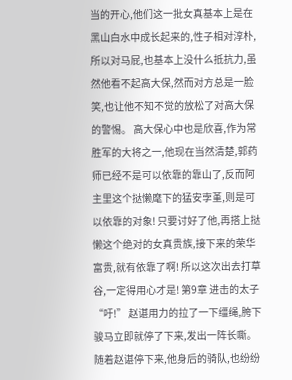当的开心,他们这一批女真基本上是在黑山白水中成长起来的,性子相对淳朴,所以对马屁,也基本上没什么抵抗力,虽然他看不起高大保,然而对方总是一脸笑,也让他不知不觉的放松了对高大保的警惕。 高大保心中也是欣喜,作为常胜军的大将之一,他现在当然清楚,郭药师已经不是可以依靠的靠山了,反而阿主里这个挞懒麾下的猛安孛堇,则是可以依靠的对象! 只要讨好了他,再搭上挞懒这个绝对的女真贵族,接下来的荣华富贵,就有依靠了啊! 所以这次出去打草谷,一定得用心才是! 第9章 进击的太子 “吁!” 赵谌用力的拉了一下缰绳,胯下骏马立即就停了下来,发出一阵长嘶。 随着赵谌停下来,他身后的骑队,也纷纷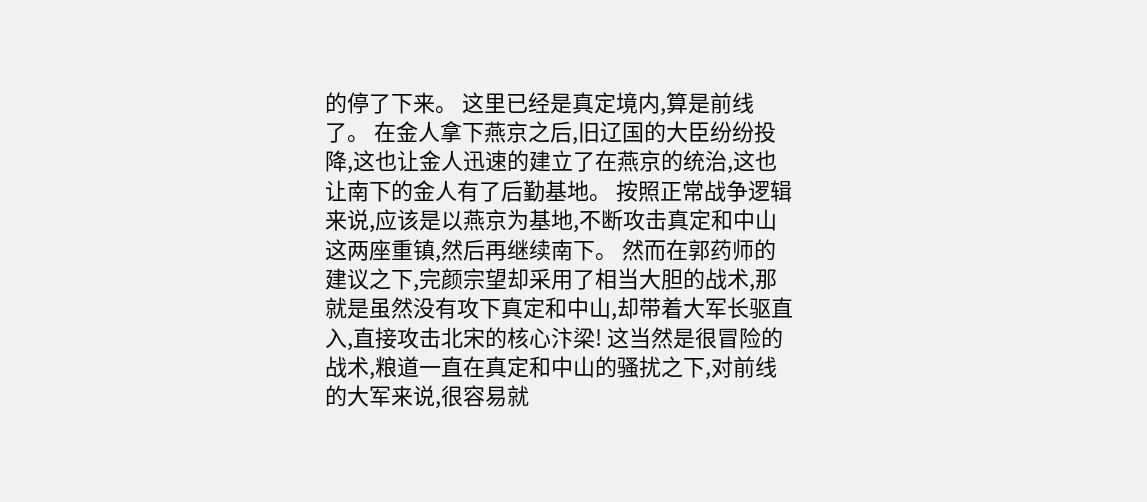的停了下来。 这里已经是真定境内,算是前线了。 在金人拿下燕京之后,旧辽国的大臣纷纷投降,这也让金人迅速的建立了在燕京的统治,这也让南下的金人有了后勤基地。 按照正常战争逻辑来说,应该是以燕京为基地,不断攻击真定和中山这两座重镇,然后再继续南下。 然而在郭药师的建议之下,完颜宗望却采用了相当大胆的战术,那就是虽然没有攻下真定和中山,却带着大军长驱直入,直接攻击北宋的核心汴梁! 这当然是很冒险的战术,粮道一直在真定和中山的骚扰之下,对前线的大军来说,很容易就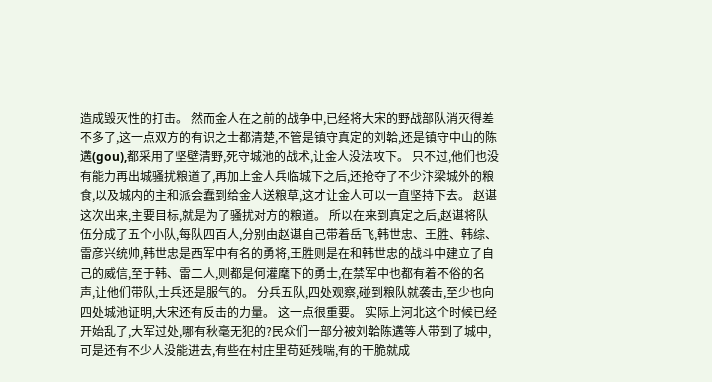造成毁灭性的打击。 然而金人在之前的战争中,已经将大宋的野战部队消灭得差不多了,这一点双方的有识之士都清楚,不管是镇守真定的刘韐,还是镇守中山的陈遘(gou),都采用了坚壁清野,死守城池的战术,让金人没法攻下。 只不过,他们也没有能力再出城骚扰粮道了,再加上金人兵临城下之后,还抢夺了不少汴梁城外的粮食,以及城内的主和派会蠢到给金人送粮草,这才让金人可以一直坚持下去。 赵谌这次出来,主要目标,就是为了骚扰对方的粮道。 所以在来到真定之后,赵谌将队伍分成了五个小队,每队四百人,分别由赵谌自己带着岳飞,韩世忠、王胜、韩综、雷彦兴统帅,韩世忠是西军中有名的勇将,王胜则是在和韩世忠的战斗中建立了自己的威信,至于韩、雷二人,则都是何灌麾下的勇士,在禁军中也都有着不俗的名声,让他们带队,士兵还是服气的。 分兵五队,四处观察,碰到粮队就袭击,至少也向四处城池证明,大宋还有反击的力量。 这一点很重要。 实际上河北这个时候已经开始乱了,大军过处,哪有秋毫无犯的?民众们一部分被刘韐陈遘等人带到了城中,可是还有不少人没能进去,有些在村庄里苟延残喘,有的干脆就成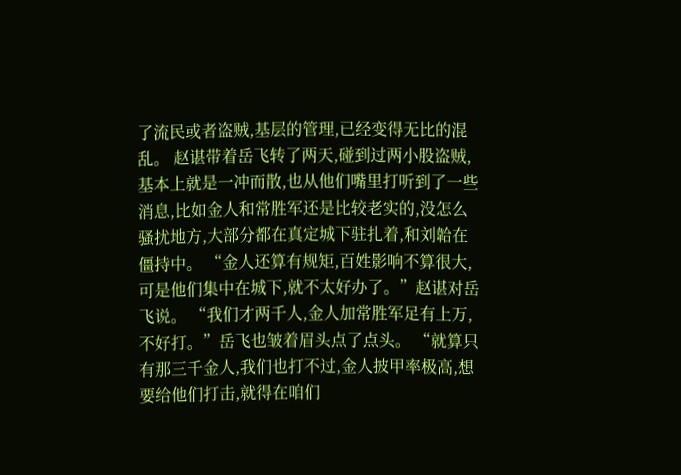了流民或者盗贼,基层的管理,已经变得无比的混乱。 赵谌带着岳飞转了两天,碰到过两小股盗贼,基本上就是一冲而散,也从他们嘴里打听到了一些消息,比如金人和常胜军还是比较老实的,没怎么骚扰地方,大部分都在真定城下驻扎着,和刘韐在僵持中。 “金人还算有规矩,百姓影响不算很大,可是他们集中在城下,就不太好办了。”赵谌对岳飞说。 “我们才两千人,金人加常胜军足有上万,不好打。”岳飞也皱着眉头点了点头。 “就算只有那三千金人,我们也打不过,金人披甲率极高,想要给他们打击,就得在咱们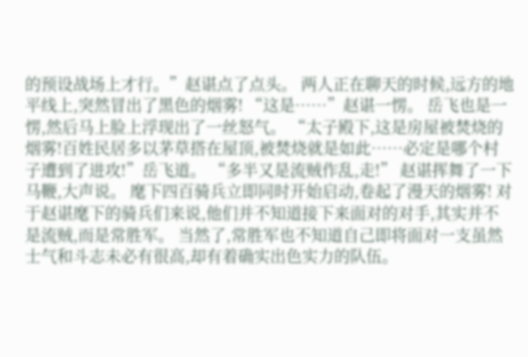的预设战场上才行。”赵谌点了点头。 两人正在聊天的时候,远方的地平线上,突然冒出了黑色的烟雾! “这是……”赵谌一愣。 岳飞也是一愣,然后马上脸上浮现出了一丝怒气。 “太子殿下,这是房屋被焚烧的烟雾!百姓民居多以茅草搭在屋顶,被焚烧就是如此……必定是哪个村子遭到了进攻!”岳飞道。 “多半又是流贼作乱,走!” 赵谌挥舞了一下马鞭,大声说。 麾下四百骑兵立即同时开始启动,卷起了漫天的烟雾! 对于赵谌麾下的骑兵们来说,他们并不知道接下来面对的对手,其实并不是流贼,而是常胜军。 当然了,常胜军也不知道自己即将面对一支虽然士气和斗志未必有很高,却有着确实出色实力的队伍。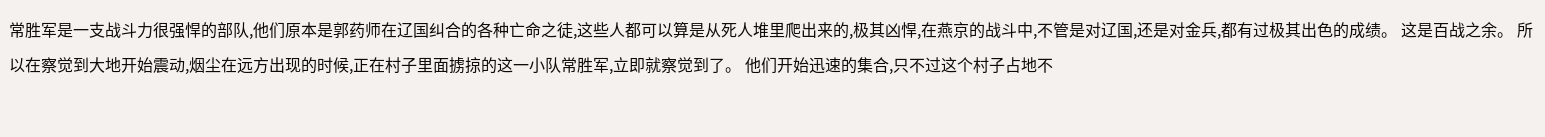常胜军是一支战斗力很强悍的部队,他们原本是郭药师在辽国纠合的各种亡命之徒,这些人都可以算是从死人堆里爬出来的,极其凶悍,在燕京的战斗中,不管是对辽国,还是对金兵,都有过极其出色的成绩。 这是百战之余。 所以在察觉到大地开始震动,烟尘在远方出现的时候,正在村子里面掳掠的这一小队常胜军,立即就察觉到了。 他们开始迅速的集合,只不过这个村子占地不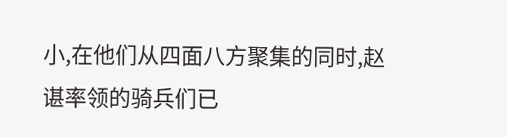小,在他们从四面八方聚集的同时,赵谌率领的骑兵们已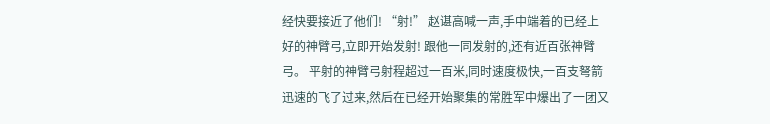经快要接近了他们! “射!” 赵谌高喊一声,手中端着的已经上好的神臂弓,立即开始发射! 跟他一同发射的,还有近百张神臂弓。 平射的神臂弓射程超过一百米,同时速度极快,一百支弩箭迅速的飞了过来,然后在已经开始聚集的常胜军中爆出了一团又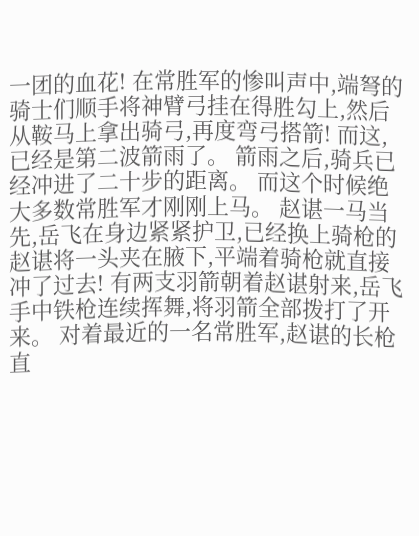一团的血花! 在常胜军的惨叫声中,端弩的骑士们顺手将神臂弓挂在得胜勾上,然后从鞍马上拿出骑弓,再度弯弓搭箭! 而这,已经是第二波箭雨了。 箭雨之后,骑兵已经冲进了二十步的距离。 而这个时候绝大多数常胜军才刚刚上马。 赵谌一马当先,岳飞在身边紧紧护卫,已经换上骑枪的赵谌将一头夹在腋下,平端着骑枪就直接冲了过去! 有两支羽箭朝着赵谌射来,岳飞手中铁枪连续挥舞,将羽箭全部拨打了开来。 对着最近的一名常胜军,赵谌的长枪直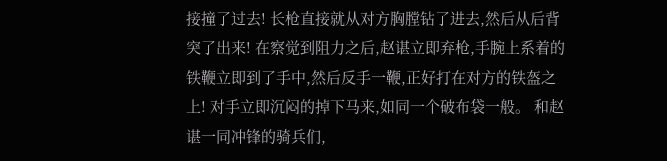接撞了过去! 长枪直接就从对方胸膛钻了进去,然后从后背突了出来! 在察觉到阻力之后,赵谌立即弃枪,手腕上系着的铁鞭立即到了手中,然后反手一鞭,正好打在对方的铁盔之上! 对手立即沉闷的掉下马来,如同一个破布袋一般。 和赵谌一同冲锋的骑兵们,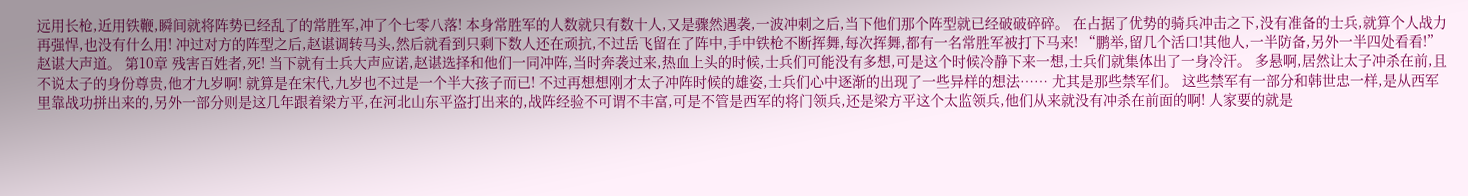远用长枪,近用铁鞭,瞬间就将阵势已经乱了的常胜军,冲了个七零八落! 本身常胜军的人数就只有数十人,又是骤然遇袭,一波冲刺之后,当下他们那个阵型就已经破破碎碎。 在占据了优势的骑兵冲击之下,没有准备的士兵,就算个人战力再强悍,也没有什么用! 冲过对方的阵型之后,赵谌调转马头,然后就看到只剩下数人还在顽抗,不过岳飞留在了阵中,手中铁枪不断挥舞,每次挥舞,都有一名常胜军被打下马来! “鹏举,留几个活口!其他人,一半防备,另外一半四处看看!”赵谌大声道。 第10章 残害百姓者,死! 当下就有士兵大声应诺,赵谌选择和他们一同冲阵,当时奔袭过来,热血上头的时候,士兵们可能没有多想,可是这个时候冷静下来一想,士兵们就集体出了一身冷汗。 多悬啊,居然让太子冲杀在前,且不说太子的身份尊贵,他才九岁啊! 就算是在宋代,九岁也不过是一个半大孩子而已! 不过再想想刚才太子冲阵时候的雄姿,士兵们心中逐渐的出现了一些异样的想法…… 尤其是那些禁军们。 这些禁军有一部分和韩世忠一样,是从西军里靠战功拼出来的,另外一部分则是这几年跟着梁方平,在河北山东平盗打出来的,战阵经验不可谓不丰富,可是不管是西军的将门领兵,还是梁方平这个太监领兵,他们从来就没有冲杀在前面的啊! 人家要的就是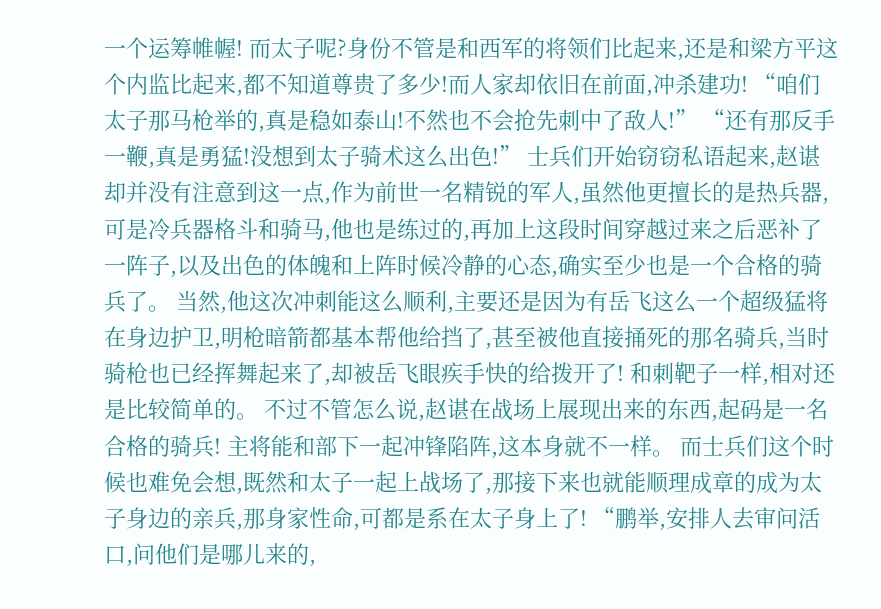一个运筹帷幄! 而太子呢?身份不管是和西军的将领们比起来,还是和梁方平这个内监比起来,都不知道尊贵了多少!而人家却依旧在前面,冲杀建功! “咱们太子那马枪举的,真是稳如泰山!不然也不会抢先刺中了敌人!” “还有那反手一鞭,真是勇猛!没想到太子骑术这么出色!” 士兵们开始窃窃私语起来,赵谌却并没有注意到这一点,作为前世一名精锐的军人,虽然他更擅长的是热兵器,可是冷兵器格斗和骑马,他也是练过的,再加上这段时间穿越过来之后恶补了一阵子,以及出色的体魄和上阵时候冷静的心态,确实至少也是一个合格的骑兵了。 当然,他这次冲刺能这么顺利,主要还是因为有岳飞这么一个超级猛将在身边护卫,明枪暗箭都基本帮他给挡了,甚至被他直接捅死的那名骑兵,当时骑枪也已经挥舞起来了,却被岳飞眼疾手快的给拨开了! 和刺靶子一样,相对还是比较简单的。 不过不管怎么说,赵谌在战场上展现出来的东西,起码是一名合格的骑兵! 主将能和部下一起冲锋陷阵,这本身就不一样。 而士兵们这个时候也难免会想,既然和太子一起上战场了,那接下来也就能顺理成章的成为太子身边的亲兵,那身家性命,可都是系在太子身上了! “鹏举,安排人去审问活口,问他们是哪儿来的,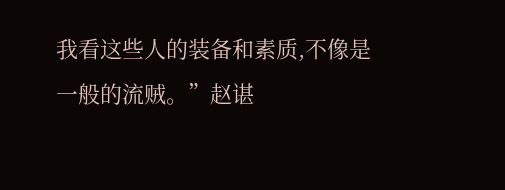我看这些人的装备和素质,不像是一般的流贼。”赵谌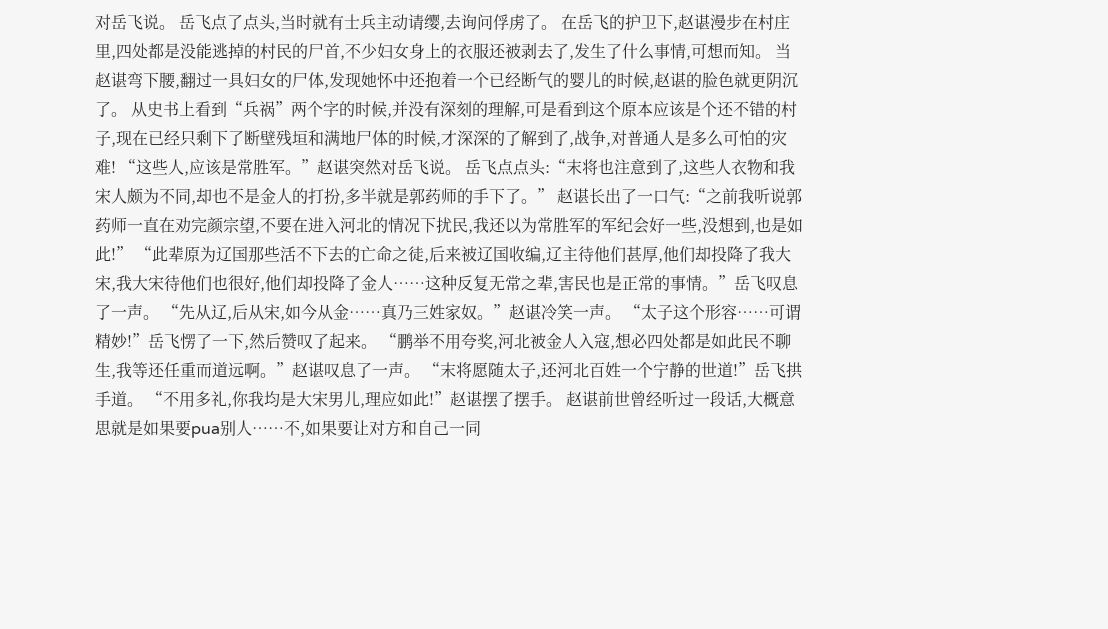对岳飞说。 岳飞点了点头,当时就有士兵主动请缨,去询问俘虏了。 在岳飞的护卫下,赵谌漫步在村庄里,四处都是没能逃掉的村民的尸首,不少妇女身上的衣服还被剥去了,发生了什么事情,可想而知。 当赵谌弯下腰,翻过一具妇女的尸体,发现她怀中还抱着一个已经断气的婴儿的时候,赵谌的脸色就更阴沉了。 从史书上看到“兵祸”两个字的时候,并没有深刻的理解,可是看到这个原本应该是个还不错的村子,现在已经只剩下了断壁残垣和满地尸体的时候,才深深的了解到了,战争,对普通人是多么可怕的灾难! “这些人,应该是常胜军。”赵谌突然对岳飞说。 岳飞点点头:“末将也注意到了,这些人衣物和我宋人颇为不同,却也不是金人的打扮,多半就是郭药师的手下了。” 赵谌长出了一口气:“之前我听说郭药师一直在劝完颜宗望,不要在进入河北的情况下扰民,我还以为常胜军的军纪会好一些,没想到,也是如此!” “此辈原为辽国那些活不下去的亡命之徒,后来被辽国收编,辽主待他们甚厚,他们却投降了我大宋,我大宋待他们也很好,他们却投降了金人……这种反复无常之辈,害民也是正常的事情。”岳飞叹息了一声。 “先从辽,后从宋,如今从金……真乃三姓家奴。”赵谌冷笑一声。 “太子这个形容……可谓精妙!”岳飞愣了一下,然后赞叹了起来。 “鹏举不用夸奖,河北被金人入寇,想必四处都是如此民不聊生,我等还任重而道远啊。”赵谌叹息了一声。 “末将愿随太子,还河北百姓一个宁静的世道!”岳飞拱手道。 “不用多礼,你我均是大宋男儿,理应如此!”赵谌摆了摆手。 赵谌前世曾经听过一段话,大概意思就是如果要pua别人……不,如果要让对方和自己一同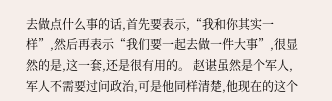去做点什么事的话,首先要表示,“我和你其实一样”,然后再表示“我们要一起去做一件大事”,很显然的是,这一套,还是很有用的。 赵谌虽然是个军人,军人不需要过问政治,可是他同样清楚,他现在的这个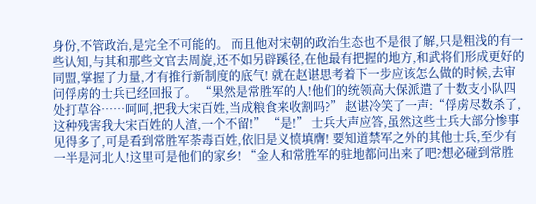身份,不管政治,是完全不可能的。 而且他对宋朝的政治生态也不是很了解,只是粗浅的有一些认知,与其和那些文官去周旋,还不如另辟蹊径,在他最有把握的地方,和武将们形成更好的同盟,掌握了力量,才有推行新制度的底气! 就在赵谌思考着下一步应该怎么做的时候,去审问俘虏的士兵已经回报了。 “果然是常胜军的人!他们的统领高大保派遣了十数支小队四处打草谷……呵呵,把我大宋百姓,当成粮食来收割吗?” 赵谌冷笑了一声:“俘虏尽数杀了,这种残害我大宋百姓的人渣,一个不留!” “是!” 士兵大声应答,虽然这些士兵大部分惨事见得多了,可是看到常胜军荼毒百姓,依旧是义愤填膺! 要知道禁军之外的其他士兵,至少有一半是河北人!这里可是他们的家乡! “金人和常胜军的驻地都问出来了吧?想必碰到常胜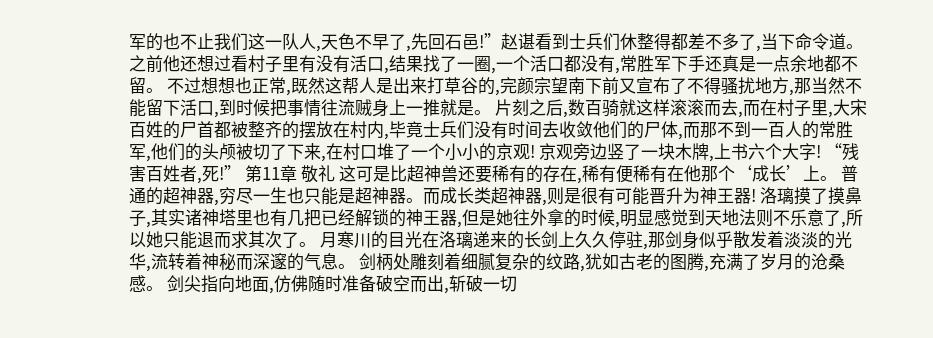军的也不止我们这一队人,天色不早了,先回石邑!”赵谌看到士兵们休整得都差不多了,当下命令道。 之前他还想过看村子里有没有活口,结果找了一圈,一个活口都没有,常胜军下手还真是一点余地都不留。 不过想想也正常,既然这帮人是出来打草谷的,完颜宗望南下前又宣布了不得骚扰地方,那当然不能留下活口,到时候把事情往流贼身上一推就是。 片刻之后,数百骑就这样滚滚而去,而在村子里,大宋百姓的尸首都被整齐的摆放在村内,毕竟士兵们没有时间去收敛他们的尸体,而那不到一百人的常胜军,他们的头颅被切了下来,在村口堆了一个小小的京观! 京观旁边竖了一块木牌,上书六个大字! “残害百姓者,死!” 第11章 敬礼 这可是比超神兽还要稀有的存在,稀有便稀有在他那个‘成长’上。 普通的超神器,穷尽一生也只能是超神器。而成长类超神器,则是很有可能晋升为神王器! 洛璃摸了摸鼻子,其实诸神塔里也有几把已经解锁的神王器,但是她往外拿的时候,明显感觉到天地法则不乐意了,所以她只能退而求其次了。 月寒川的目光在洛璃递来的长剑上久久停驻,那剑身似乎散发着淡淡的光华,流转着神秘而深邃的气息。 剑柄处雕刻着细腻复杂的纹路,犹如古老的图腾,充满了岁月的沧桑感。 剑尖指向地面,仿佛随时准备破空而出,斩破一切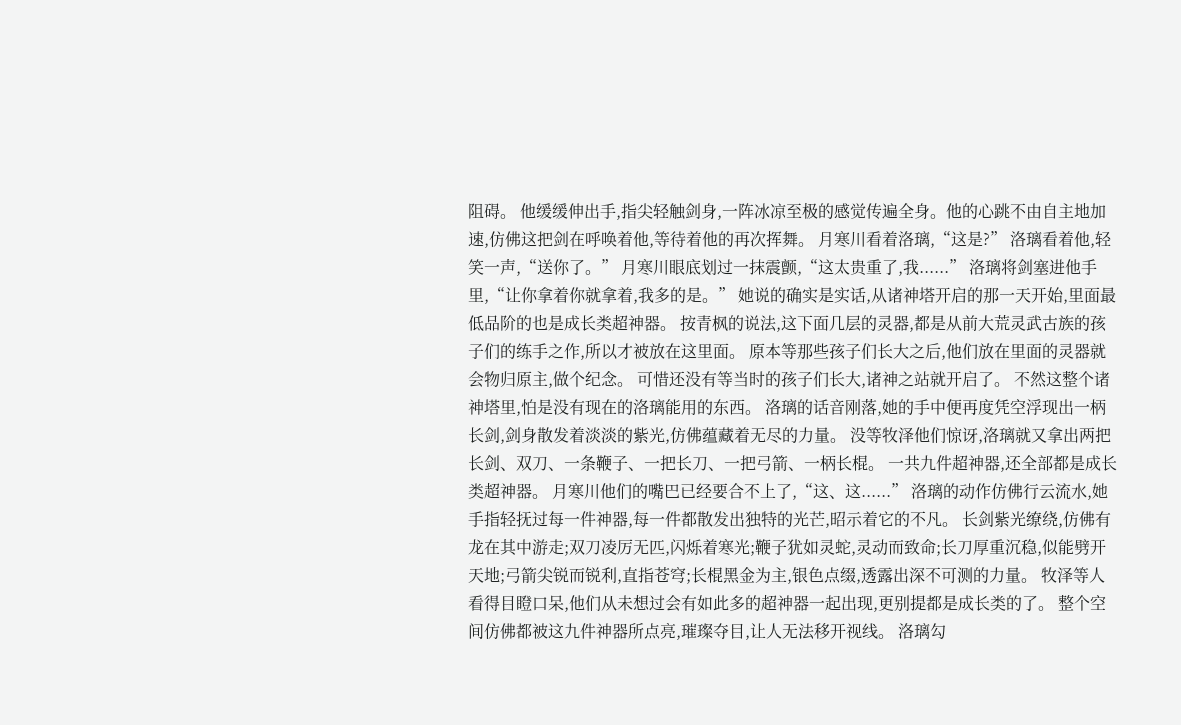阻碍。 他缓缓伸出手,指尖轻触剑身,一阵冰凉至极的感觉传遍全身。他的心跳不由自主地加速,仿佛这把剑在呼唤着他,等待着他的再次挥舞。 月寒川看着洛璃,“这是?” 洛璃看着他,轻笑一声,“送你了。” 月寒川眼底划过一抹震颤,“这太贵重了,我......” 洛璃将剑塞进他手里,“让你拿着你就拿着,我多的是。” 她说的确实是实话,从诸神塔开启的那一天开始,里面最低品阶的也是成长类超神器。 按青枫的说法,这下面几层的灵器,都是从前大荒灵武古族的孩子们的练手之作,所以才被放在这里面。 原本等那些孩子们长大之后,他们放在里面的灵器就会物归原主,做个纪念。 可惜还没有等当时的孩子们长大,诸神之站就开启了。 不然这整个诸神塔里,怕是没有现在的洛璃能用的东西。 洛璃的话音刚落,她的手中便再度凭空浮现出一柄长剑,剑身散发着淡淡的紫光,仿佛蕴藏着无尽的力量。 没等牧泽他们惊讶,洛璃就又拿出两把长剑、双刀、一条鞭子、一把长刀、一把弓箭、一柄长棍。 一共九件超神器,还全部都是成长类超神器。 月寒川他们的嘴巴已经要合不上了,“这、这......” 洛璃的动作仿佛行云流水,她手指轻抚过每一件神器,每一件都散发出独特的光芒,昭示着它的不凡。 长剑紫光缭绕,仿佛有龙在其中游走;双刀凌厉无匹,闪烁着寒光;鞭子犹如灵蛇,灵动而致命;长刀厚重沉稳,似能劈开天地;弓箭尖锐而锐利,直指苍穹;长棍黑金为主,银色点缀,透露出深不可测的力量。 牧泽等人看得目瞪口呆,他们从未想过会有如此多的超神器一起出现,更别提都是成长类的了。 整个空间仿佛都被这九件神器所点亮,璀璨夺目,让人无法移开视线。 洛璃勾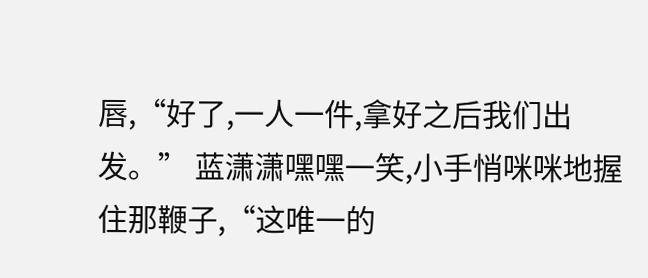唇,“好了,一人一件,拿好之后我们出发。” 蓝潇潇嘿嘿一笑,小手悄咪咪地握住那鞭子,“这唯一的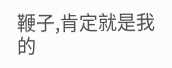鞭子,肯定就是我的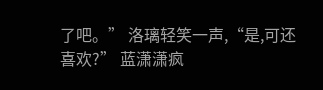了吧。” 洛璃轻笑一声,“是,可还喜欢?” 蓝潇潇疯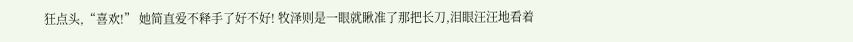狂点头,“喜欢!” 她简直爱不释手了好不好! 牧泽则是一眼就瞅准了那把长刀,泪眼汪汪地看着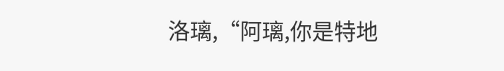洛璃,“阿璃,你是特地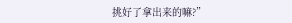挑好了拿出来的嘛?”